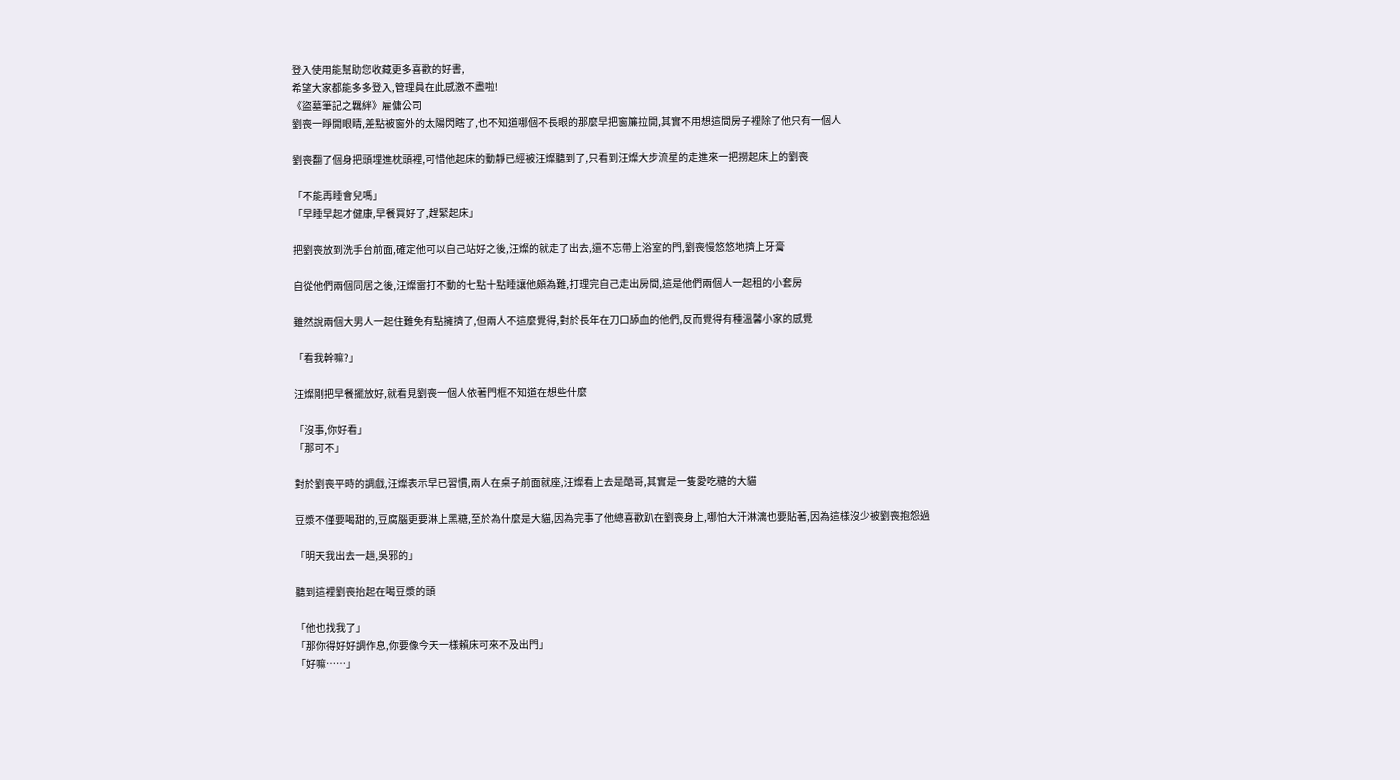登入使用能幫助您收藏更多喜歡的好書,
希望大家都能多多登入,管理員在此感激不盡啦!
《盜墓筆記之羈絆》雇傭公司
劉喪一睜開眼睛,差點被窗外的太陽閃瞎了,也不知道哪個不長眼的那麼早把窗簾拉開,其實不用想這間房子裡除了他只有一個人

劉喪翻了個身把頭埋進枕頭裡,可惜他起床的動靜已經被汪燦聽到了,只看到汪燦大步流星的走進來一把撈起床上的劉喪

「不能再睡會兒嗎」
「早睡早起才健康,早餐買好了,趕緊起床」

把劉喪放到洗手台前面,確定他可以自己站好之後,汪燦的就走了出去,還不忘帶上浴室的門,劉喪慢悠悠地擠上牙膏

自從他們兩個同居之後,汪燦雷打不動的七點十點睡讓他頗為難,打理完自己走出房間,這是他們兩個人一起租的小套房

雖然說兩個大男人一起住難免有點擁擠了,但兩人不這麼覺得,對於長年在刀口舔血的他們,反而覺得有種溫馨小家的感覺

「看我幹嘛?」

汪燦剛把早餐擺放好,就看見劉喪一個人依著門框不知道在想些什麼

「沒事,你好看」
「那可不」

對於劉喪平時的調戲,汪燦表示早已習慣,兩人在桌子前面就座,汪燦看上去是酷哥,其實是一隻愛吃糖的大貓

豆漿不僅要喝甜的,豆腐腦更要淋上黑糖,至於為什麼是大貓,因為完事了他總喜歡趴在劉喪身上,哪怕大汗淋漓也要貼著,因為這樣沒少被劉喪抱怨過

「明天我出去一趟,吳邪的」

聽到這裡劉喪抬起在喝豆漿的頭

「他也找我了」
「那你得好好調作息,你要像今天一樣賴床可來不及出門」
「好嘛……」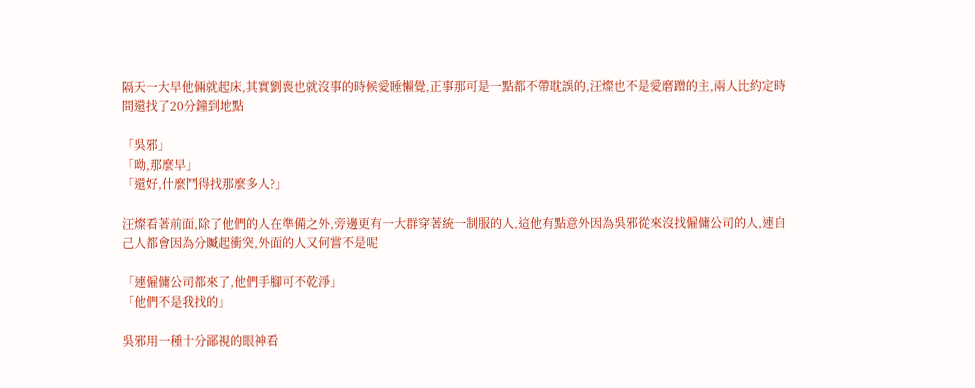隔天一大早他倆就起床,其實劉喪也就沒事的時候愛睡懶覺,正事那可是一點都不帶耽誤的,汪燦也不是愛磨蹭的主,兩人比約定時間還找了20分鐘到地點

「吳邪」
「呦,那麼早」
「還好,什麼鬥得找那麼多人?」

汪燦看著前面,除了他們的人在準備之外,旁邊更有一大群穿著統一制服的人,這他有點意外因為吳邪從來沒找僱傭公司的人,連自己人都會因為分贓起衝突,外面的人又何嘗不是呢

「連僱傭公司都來了,他們手腳可不乾淨」
「他們不是我找的」

吳邪用一種十分鄙視的眼神看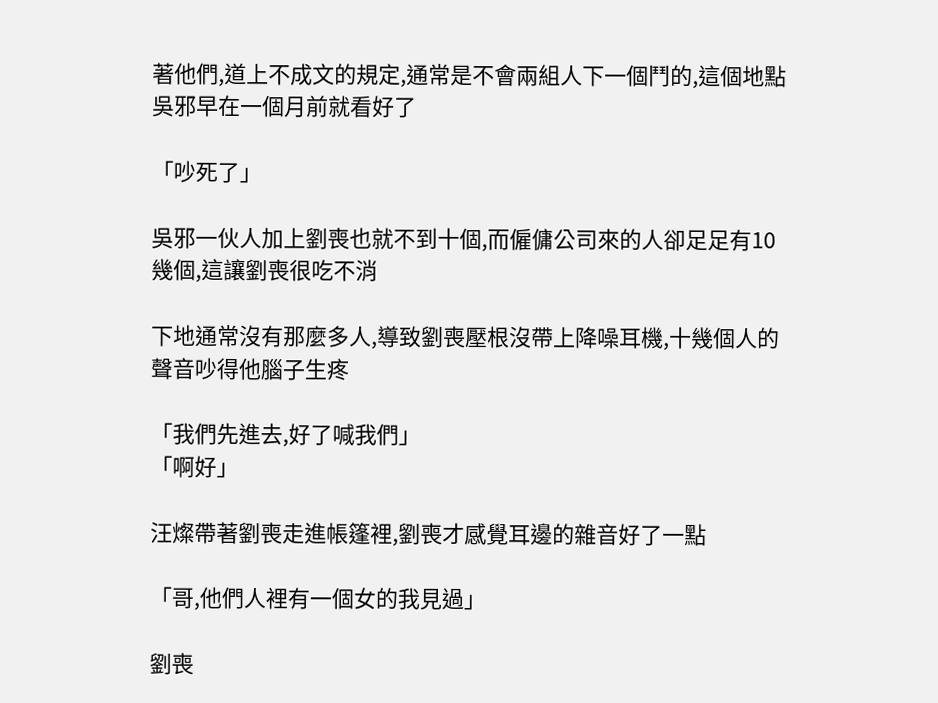著他們,道上不成文的規定,通常是不會兩組人下一個鬥的,這個地點吳邪早在一個月前就看好了

「吵死了」

吳邪一伙人加上劉喪也就不到十個,而僱傭公司來的人卻足足有10幾個,這讓劉喪很吃不消

下地通常沒有那麼多人,導致劉喪壓根沒帶上降噪耳機,十幾個人的聲音吵得他腦子生疼

「我們先進去,好了喊我們」
「啊好」

汪燦帶著劉喪走進帳篷裡,劉喪才感覺耳邊的雜音好了一點

「哥,他們人裡有一個女的我見過」

劉喪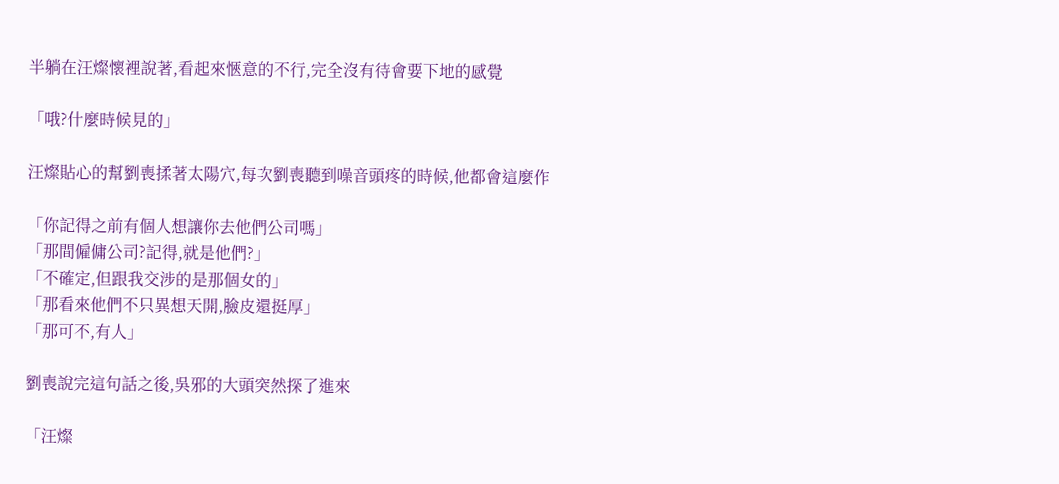半躺在汪燦懷裡說著,看起來愜意的不行,完全沒有待會要下地的感覺

「哦?什麼時候見的」

汪燦貼心的幫劉喪揉著太陽穴,每次劉喪聽到噪音頭疼的時候,他都會這麼作

「你記得之前有個人想讓你去他們公司嗎」
「那間僱傭公司?記得,就是他們?」
「不確定,但跟我交涉的是那個女的」
「那看來他們不只異想天開,臉皮還挺厚」
「那可不,有人」

劉喪說完這句話之後,吳邪的大頭突然探了進來

「汪燦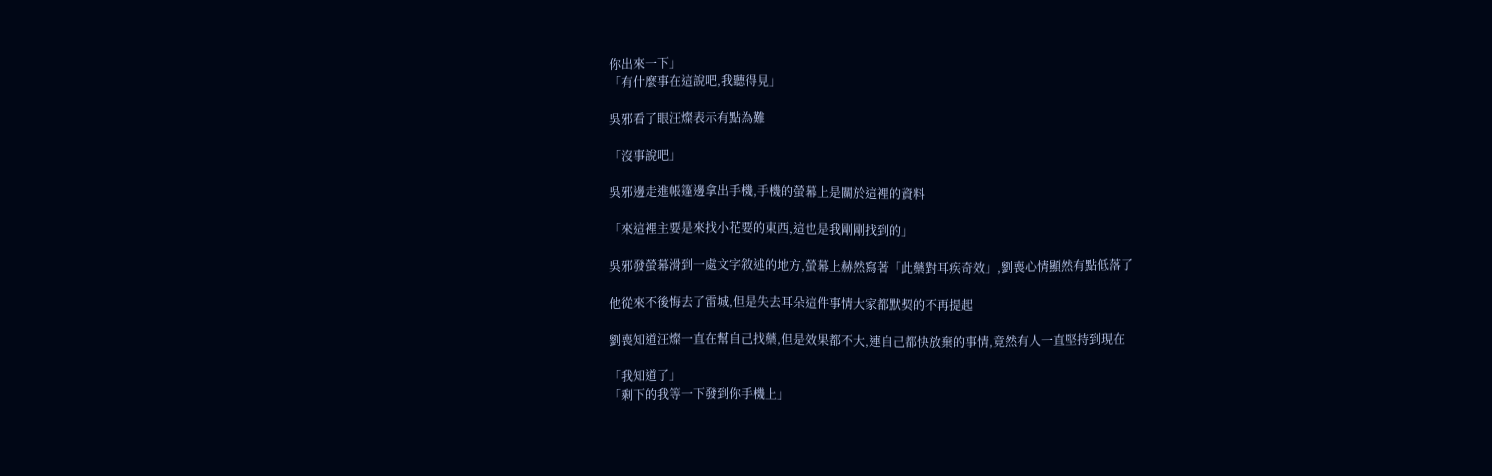你出來一下」
「有什麼事在這說吧,我聽得見」

吳邪看了眼汪燦表示有點為難

「沒事說吧」

吳邪邊走進帳篷邊拿出手機,手機的螢幕上是關於這裡的資料

「來這裡主要是來找小花要的東西,這也是我剛剛找到的」

吳邪發螢幕滑到一處文字敘述的地方,螢幕上赫然寫著「此藥對耳疾奇效」,劉喪心情顯然有點低落了

他從來不後悔去了雷城,但是失去耳朵這件事情大家都默契的不再提起

劉喪知道汪燦一直在幫自己找藥,但是效果都不大,連自己都快放棄的事情,竟然有人一直堅持到現在

「我知道了」
「剩下的我等一下發到你手機上」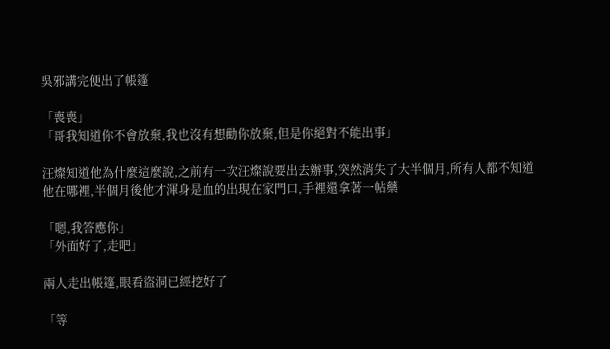吳邪講完便出了帳篷

「喪喪」
「哥我知道你不會放棄,我也沒有想勸你放棄,但是你絕對不能出事」

汪燦知道他為什麼這麼說,之前有一次汪燦說要出去辦事,突然消失了大半個月,所有人都不知道他在哪裡,半個月後他才渾身是血的出現在家門口,手裡還拿著一帖藥

「嗯,我答應你」
「外面好了,走吧」

兩人走出帳篷,眼看盜洞已經挖好了

「等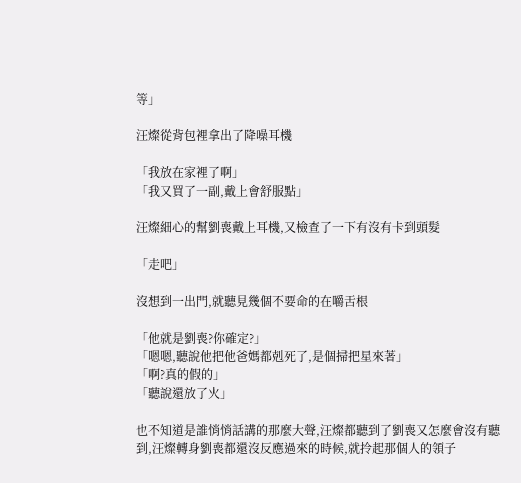等」

汪燦從背包裡拿出了降噪耳機

「我放在家裡了啊」
「我又買了一副,戴上會舒服點」

汪燦細心的幫劉喪戴上耳機,又檢查了一下有沒有卡到頭髮

「走吧」

沒想到一出門,就聽見幾個不要命的在嚼舌根

「他就是劉喪?你確定?」
「嗯嗯,聽說他把他爸媽都剋死了,是個掃把星來著」
「啊?真的假的」
「聽說還放了火」

也不知道是誰悄悄話講的那麼大聲,汪燦都聽到了劉喪又怎麼會沒有聽到,汪燦轉身劉喪都還沒反應過來的時候,就拎起那個人的領子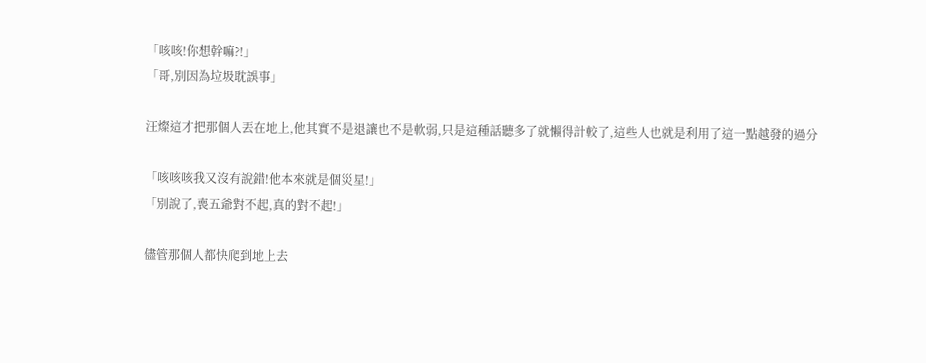「咳咳!你想幹嘛?!」
「哥,別因為垃圾耽誤事」

汪燦這才把那個人丟在地上,他其實不是退讓也不是軟弱,只是這種話聽多了就懶得計較了,這些人也就是利用了這一點越發的過分

「咳咳咳我又沒有說錯!他本來就是個災星!」
「別說了,喪五爺對不起,真的對不起!」

儘管那個人都快爬到地上去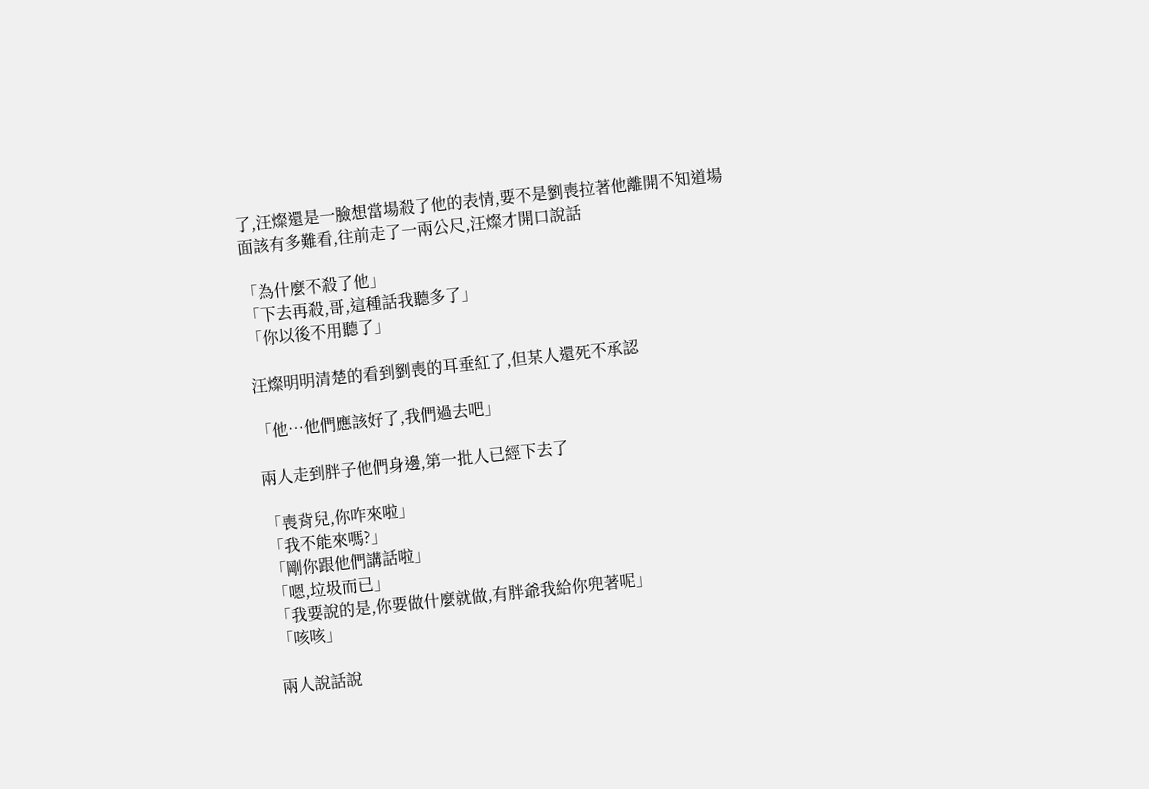了,汪燦還是一臉想當場殺了他的表情,要不是劉喪拉著他離開不知道場面該有多難看,往前走了一兩公尺,汪燦才開口說話

「為什麼不殺了他」
「下去再殺,哥,這種話我聽多了」
「你以後不用聽了」

汪燦明明清楚的看到劉喪的耳垂紅了,但某人還死不承認

「他…他們應該好了,我們過去吧」

兩人走到胖子他們身邊,第一批人已經下去了

「喪背兒,你咋來啦」
「我不能來嗎?」
「剛你跟他們講話啦」
「嗯,垃圾而已」
「我要說的是,你要做什麼就做,有胖爺我給你兜著呢」
「咳咳」

兩人說話說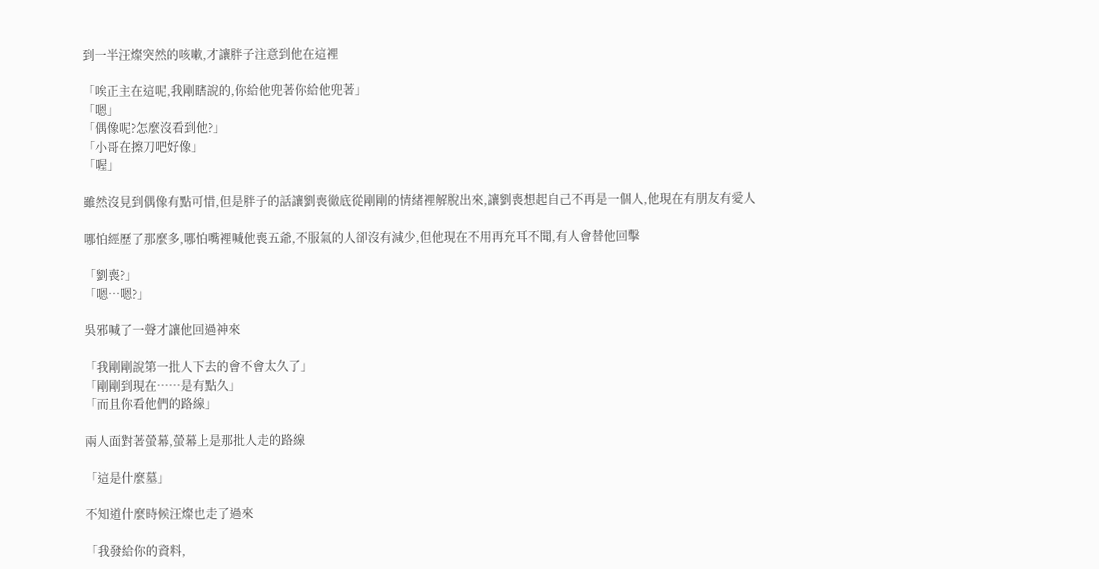到一半汪燦突然的咳嗽,才讓胖子注意到他在這裡

「唉正主在這呢,我剛瞎說的,你給他兜著你給他兜著」
「嗯」
「偶像呢?怎麼沒看到他?」
「小哥在擦刀吧好像」
「喔」

雖然沒見到偶像有點可惜,但是胖子的話讓劉喪徹底從剛剛的情緒裡解脫出來,讓劉喪想起自己不再是一個人,他現在有朋友有愛人

哪怕經歷了那麼多,哪怕嘴裡喊他喪五爺,不服氣的人卻沒有減少,但他現在不用再充耳不聞,有人會替他回擊

「劉喪?」
「嗯…嗯?」

吳邪喊了一聲才讓他回過神來

「我剛剛說第一批人下去的會不會太久了」
「剛剛到現在……是有點久」
「而且你看他們的路線」

兩人面對著螢幕,螢幕上是那批人走的路線

「這是什麼墓」

不知道什麼時候汪燦也走了過來

「我發給你的資料,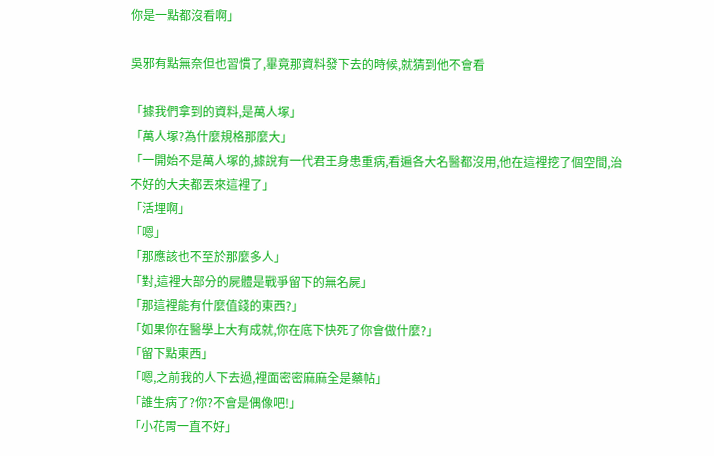你是一點都沒看啊」

吳邪有點無奈但也習慣了,畢竟那資料發下去的時候,就猜到他不會看

「據我們拿到的資料,是萬人塚」
「萬人塚?為什麼規格那麼大」
「一開始不是萬人塚的,據說有一代君王身患重病,看遍各大名醫都沒用,他在這裡挖了個空間,治不好的大夫都丟來這裡了」
「活埋啊」
「嗯」
「那應該也不至於那麼多人」
「對,這裡大部分的屍體是戰爭留下的無名屍」
「那這裡能有什麼值錢的東西?」
「如果你在醫學上大有成就,你在底下快死了你會做什麼?」
「留下點東西」
「嗯,之前我的人下去過,裡面密密麻麻全是藥帖」
「誰生病了?你?不會是偶像吧!」
「小花胃一直不好」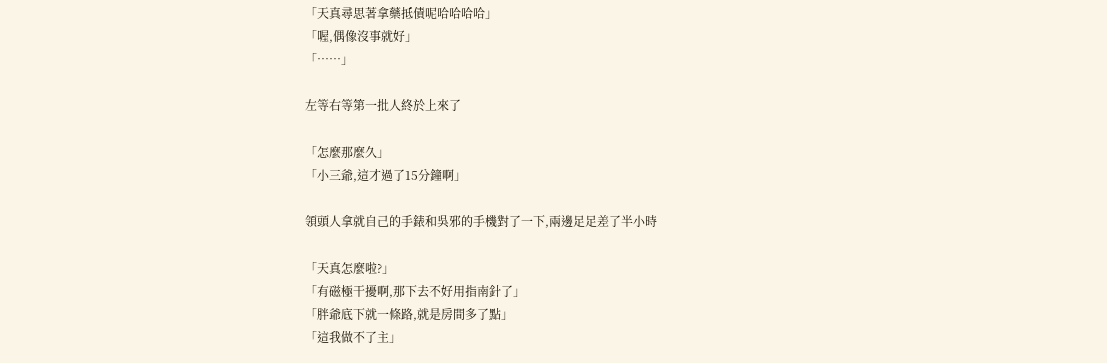「天真尋思著拿藥抵債呢哈哈哈哈」
「喔,偶像沒事就好」
「……」

左等右等第一批人終於上來了

「怎麼那麼久」
「小三爺,這才過了15分鐘啊」

領頭人拿就自己的手錶和吳邪的手機對了一下,兩邊足足差了半小時

「天真怎麼啦?」
「有磁極干擾啊,那下去不好用指南針了」
「胖爺底下就一條路,就是房間多了點」
「這我做不了主」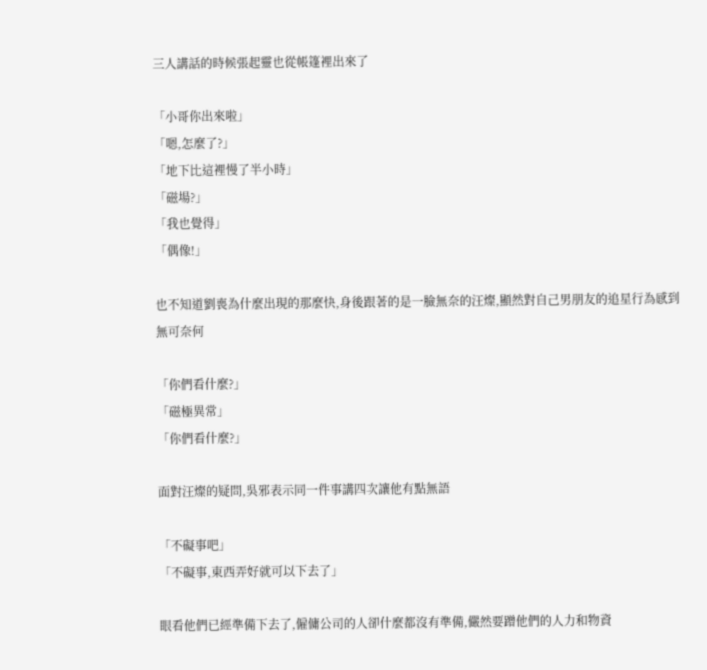三人講話的時候張起靈也從帳篷裡出來了

「小哥你出來啦」
「嗯,怎麼了?」
「地下比這裡慢了半小時」
「磁場?」
「我也覺得」
「偶像!」

也不知道劉喪為什麼出現的那麼快,身後跟著的是一臉無奈的汪燦,顯然對自己男朋友的追星行為感到無可奈何

「你們看什麼?」
「磁極異常」
「你們看什麼?」

面對汪燦的疑問,吳邪表示同一件事講四次讓他有點無語

「不礙事吧」
「不礙事,東西弄好就可以下去了」

眼看他們已經準備下去了,僱傭公司的人卻什麼都沒有準備,儼然要蹭他們的人力和物資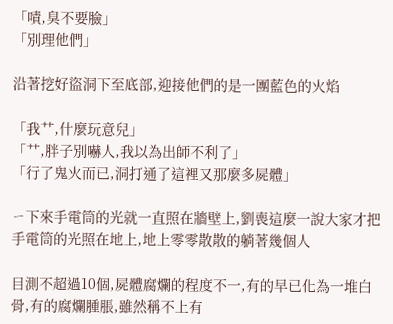「嘖,臭不要臉」
「別理他們」

沿著挖好盜洞下至底部,迎接他們的是一團藍色的火焰

「我艹,什麼玩意兒」
「艹,胖子別嚇人,我以為出師不利了」
「行了鬼火而已,洞打通了這裡又那麼多屍體」

ㄧ下來手電筒的光就一直照在牆壁上,劉喪這麼一說大家才把手電筒的光照在地上,地上零零散散的躺著幾個人

目測不超過10個,屍體腐爛的程度不一,有的早已化為一堆白骨,有的腐爛腫脹,雖然稱不上有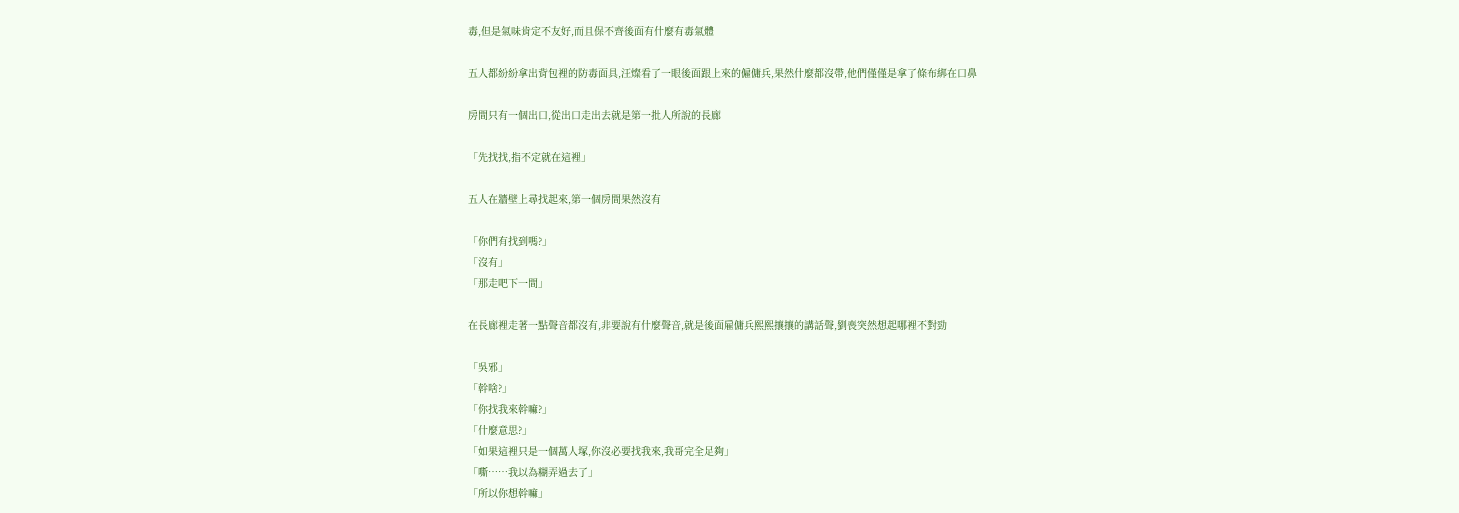毒,但是氣味肯定不友好,而且保不齊後面有什麼有毒氣體

五人都紛紛拿出背包裡的防毒面具,汪燦看了一眼後面跟上來的僱傭兵,果然什麼都沒帶,他們僅僅是拿了條布綁在口鼻

房間只有一個出口,從出口走出去就是第一批人所說的長廊

「先找找,指不定就在這裡」

五人在牆壁上尋找起來,第一個房間果然沒有

「你們有找到嗎?」
「沒有」
「那走吧下一間」

在長廊裡走著一點聲音都沒有,非要說有什麼聲音,就是後面雇傭兵熙熙攘攘的講話聲,劉喪突然想起哪裡不對勁

「吳邪」
「幹啥?」
「你找我來幹嘛?」
「什麼意思?」
「如果這裡只是一個萬人塚,你沒必要找我來,我哥完全足夠」
「嘶……我以為糊弄過去了」
「所以你想幹嘛」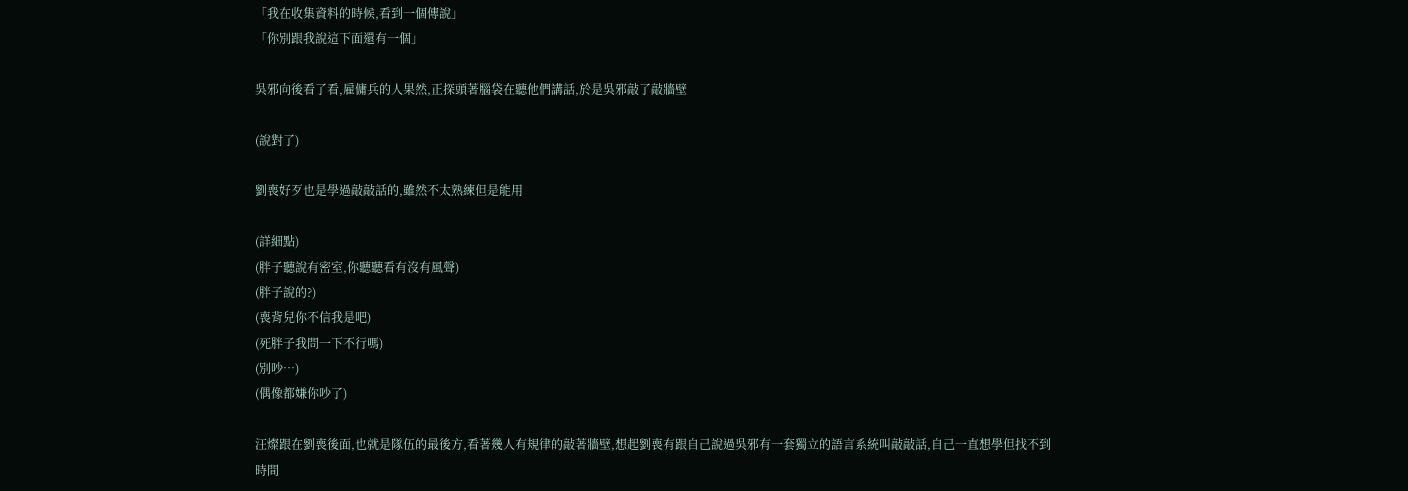「我在收集資料的時候,看到一個傳說」
「你別跟我說這下面還有一個」

吳邪向後看了看,雇傭兵的人果然,正探頭著腦袋在聽他們講話,於是吳邪敲了敲牆壁

(說對了)

劉喪好歹也是學過敲敲話的,雖然不太熟練但是能用

(詳細點)
(胖子聽說有密室,你聽聽看有沒有風聲)
(胖子說的?)
(喪背兒你不信我是吧)
(死胖子我問一下不行嗎)
(別吵…)
(偶像都嫌你吵了)

汪燦跟在劉喪後面,也就是隊伍的最後方,看著幾人有規律的敲著牆壁,想起劉喪有跟自己說過吳邪有一套獨立的語言系統叫敲敲話,自己一直想學但找不到時間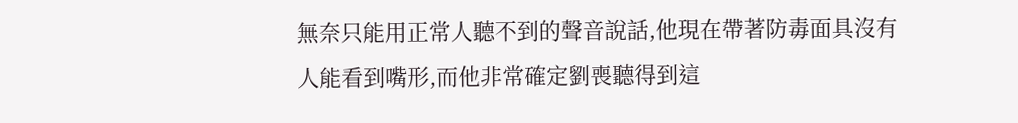無奈只能用正常人聽不到的聲音說話,他現在帶著防毒面具沒有人能看到嘴形,而他非常確定劉喪聽得到這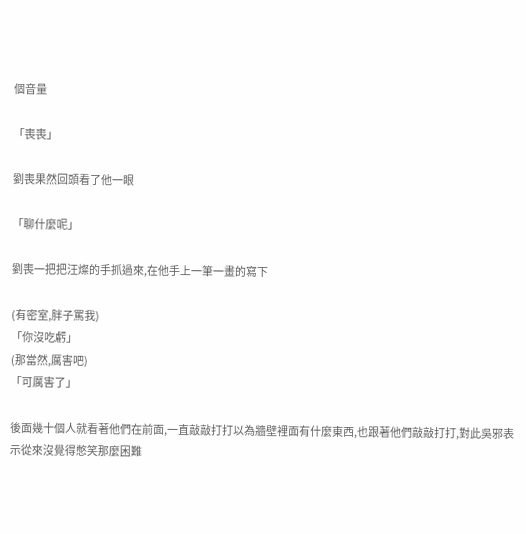個音量

「喪喪」

劉喪果然回頭看了他一眼

「聊什麼呢」

劉喪一把把汪燦的手抓過來,在他手上一筆一畫的寫下

(有密室,胖子罵我)
「你沒吃虧」
(那當然,厲害吧)
「可厲害了」

後面幾十個人就看著他們在前面,一直敲敲打打以為牆壁裡面有什麼東西,也跟著他們敲敲打打,對此吳邪表示從來沒覺得憋笑那麼困難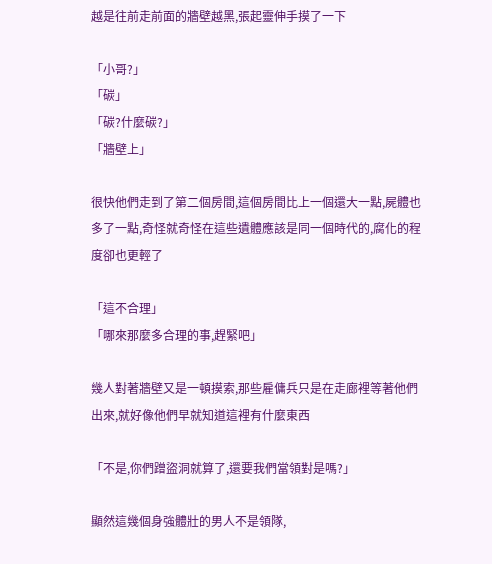越是往前走前面的牆壁越黑,張起靈伸手摸了一下

「小哥?」
「碳」
「碳?什麼碳?」
「牆壁上」

很快他們走到了第二個房間,這個房間比上一個還大一點,屍體也多了一點,奇怪就奇怪在這些遺體應該是同一個時代的,腐化的程度卻也更輕了

「這不合理」
「哪來那麼多合理的事,趕緊吧」

幾人對著牆壁又是一頓摸索,那些雇傭兵只是在走廊裡等著他們出來,就好像他們早就知道這裡有什麼東西

「不是,你們蹭盜洞就算了,還要我們當領對是嗎?」

顯然這幾個身強體壯的男人不是領隊,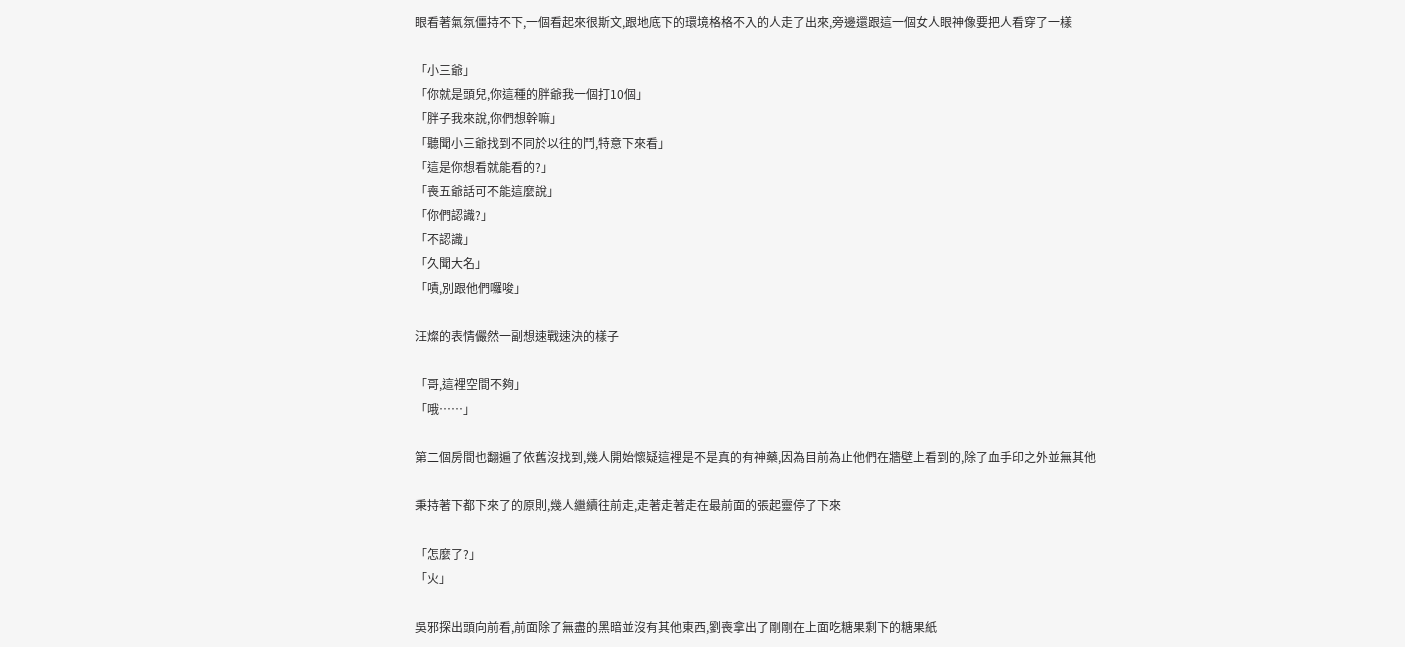眼看著氣氛僵持不下,一個看起來很斯文,跟地底下的環境格格不入的人走了出來,旁邊還跟這一個女人眼神像要把人看穿了一樣

「小三爺」
「你就是頭兒,你這種的胖爺我一個打10個」
「胖子我來說,你們想幹嘛」
「聽聞小三爺找到不同於以往的鬥,特意下來看」
「這是你想看就能看的?」
「喪五爺話可不能這麼說」
「你們認識?」
「不認識」
「久聞大名」
「嘖,別跟他們囉唆」

汪燦的表情儼然一副想速戰速決的樣子

「哥,這裡空間不夠」
「哦……」

第二個房間也翻遍了依舊沒找到,幾人開始懷疑這裡是不是真的有神藥,因為目前為止他們在牆壁上看到的,除了血手印之外並無其他

秉持著下都下來了的原則,幾人繼續往前走,走著走著走在最前面的張起靈停了下來

「怎麼了?」
「火」

吳邪探出頭向前看,前面除了無盡的黑暗並沒有其他東西,劉喪拿出了剛剛在上面吃糖果剩下的糖果紙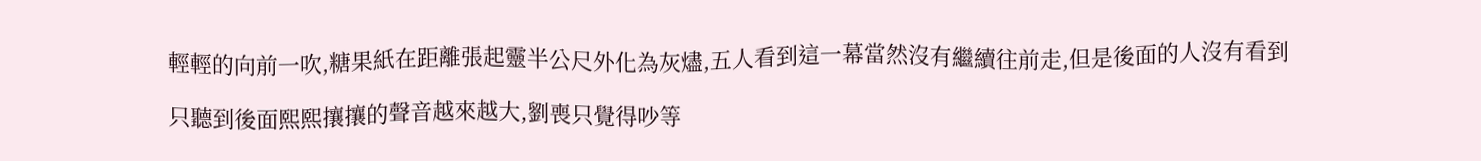輕輕的向前一吹,糖果紙在距離張起靈半公尺外化為灰燼,五人看到這一幕當然沒有繼續往前走,但是後面的人沒有看到

只聽到後面熙熙攘攘的聲音越來越大,劉喪只覺得吵等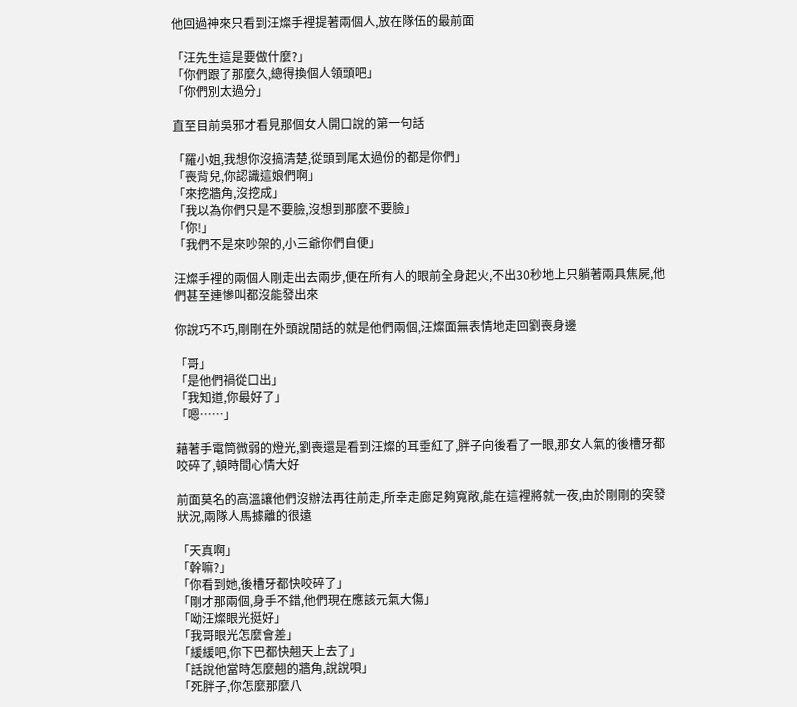他回過神來只看到汪燦手裡提著兩個人,放在隊伍的最前面

「汪先生這是要做什麼?」
「你們跟了那麼久,總得換個人領頭吧」
「你們別太過分」

直至目前吳邪才看見那個女人開口說的第一句話

「羅小姐,我想你沒搞清楚,從頭到尾太過份的都是你們」
「喪背兒,你認識這娘們啊」
「來挖牆角,沒挖成」
「我以為你們只是不要臉,沒想到那麼不要臉」
「你!」
「我們不是來吵架的,小三爺你們自便」

汪燦手裡的兩個人剛走出去兩步,便在所有人的眼前全身起火,不出30秒地上只躺著兩具焦屍,他們甚至連慘叫都沒能發出來

你說巧不巧,剛剛在外頭說閒話的就是他們兩個,汪燦面無表情地走回劉喪身邊

「哥」
「是他們禍從口出」
「我知道,你最好了」
「嗯……」

藉著手電筒微弱的燈光,劉喪還是看到汪燦的耳垂紅了,胖子向後看了一眼,那女人氣的後槽牙都咬碎了,頓時間心情大好

前面莫名的高溫讓他們沒辦法再往前走,所幸走廊足夠寬敞,能在這裡將就一夜,由於剛剛的突發狀況,兩隊人馬據離的很遠

「天真啊」
「幹嘛?」
「你看到她,後槽牙都快咬碎了」
「剛才那兩個,身手不錯,他們現在應該元氣大傷」
「呦汪燦眼光挺好」
「我哥眼光怎麼會差」
「緩緩吧,你下巴都快翹天上去了」
「話說他當時怎麼翹的牆角,說說唄」
「死胖子,你怎麼那麼八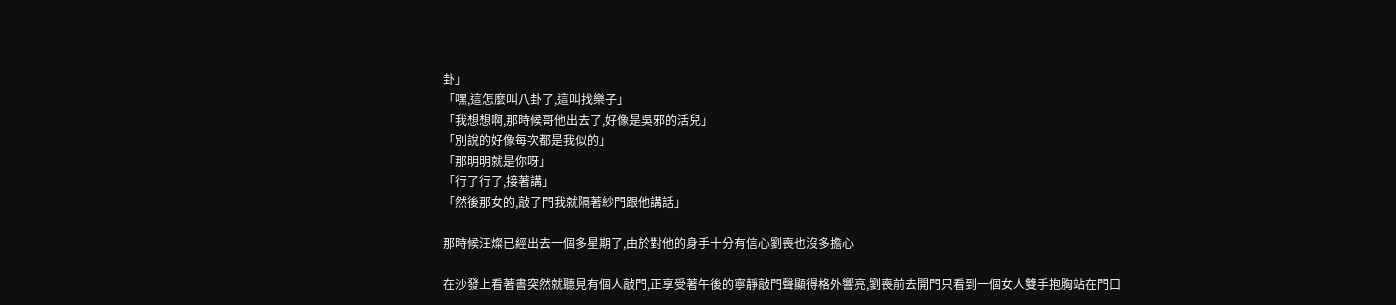卦」
「嘿,這怎麼叫八卦了,這叫找樂子」
「我想想啊,那時候哥他出去了,好像是吳邪的活兒」
「別說的好像每次都是我似的」
「那明明就是你呀」
「行了行了,接著講」
「然後那女的,敲了門我就隔著紗門跟他講話」

那時候汪燦已經出去一個多星期了,由於對他的身手十分有信心劉喪也沒多擔心

在沙發上看著書突然就聽見有個人敲門,正享受著午後的寧靜敲門聲顯得格外響亮,劉喪前去開門只看到一個女人雙手抱胸站在門口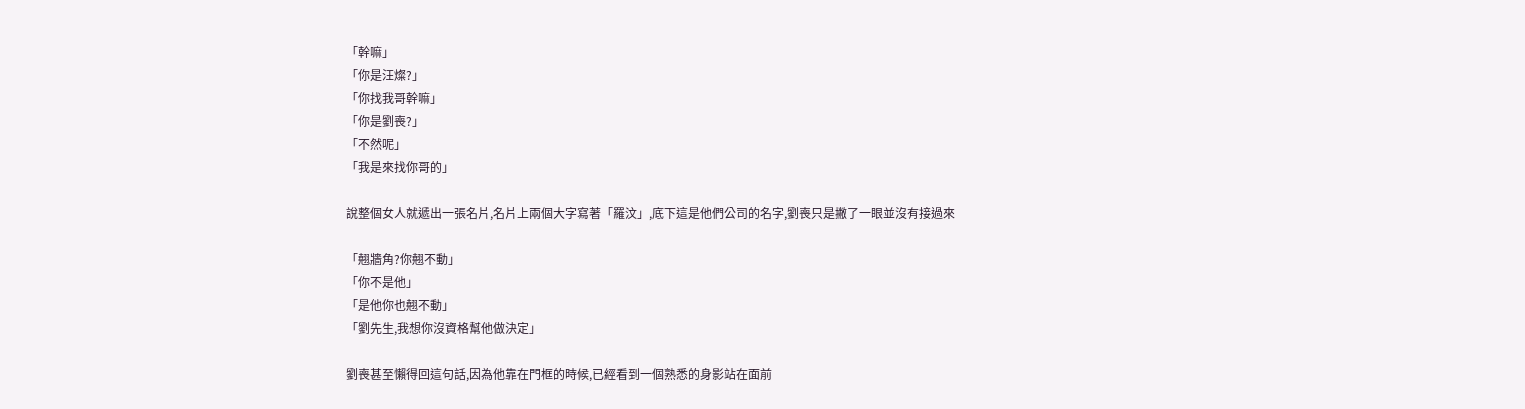「幹嘛」
「你是汪燦?」
「你找我哥幹嘛」
「你是劉喪?」
「不然呢」
「我是來找你哥的」

說整個女人就遞出一張名片,名片上兩個大字寫著「羅汶」,底下這是他們公司的名字,劉喪只是撇了一眼並沒有接過來

「翹牆角?你翹不動」
「你不是他」
「是他你也翹不動」
「劉先生,我想你沒資格幫他做決定」

劉喪甚至懶得回這句話,因為他靠在門框的時候,已經看到一個熟悉的身影站在面前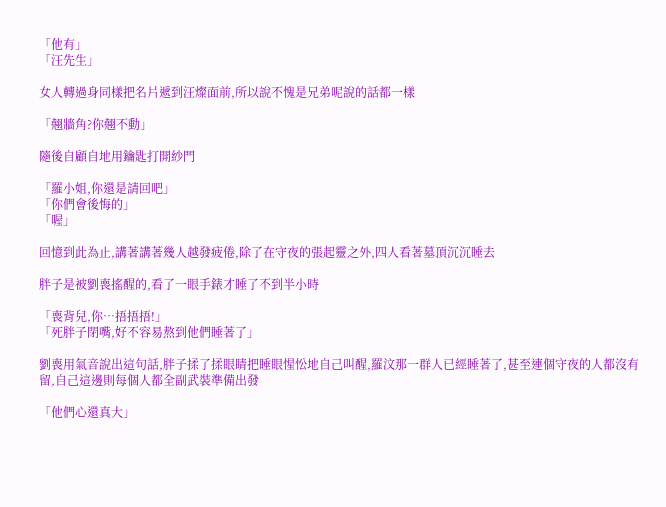「他有」
「汪先生」

女人轉過身同樣把名片遞到汪燦面前,所以說不愧是兄弟呢說的話都一樣

「翹牆角?你翹不動」

隨後自顧自地用鑰匙打開紗門

「羅小姐,你還是請回吧」
「你們會後悔的」
「喔」

回憶到此為止,講著講著幾人越發疲倦,除了在守夜的張起靈之外,四人看著墓頂沉沉睡去

胖子是被劉喪搖醒的,看了一眼手錶才睡了不到半小時

「喪背兒,你…捂捂捂!」
「死胖子閉嘴,好不容易熬到他們睡著了」

劉喪用氣音說出這句話,胖子揉了揉眼睛把睡眼惺忪地自己叫醒,羅汶那一群人已經睡著了,甚至連個守夜的人都沒有留,自己這邊則每個人都全副武裝準備出發

「他們心還真大」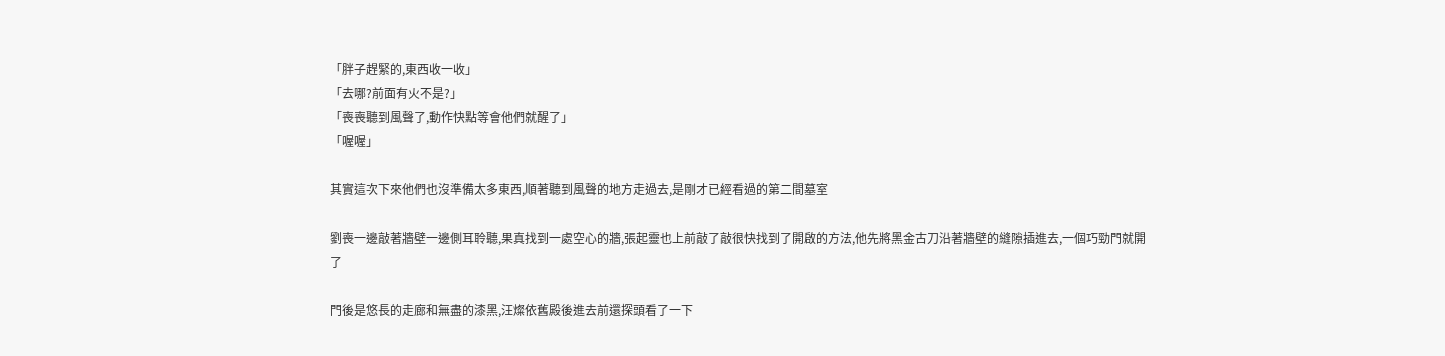「胖子趕緊的,東西收一收」
「去哪?前面有火不是?」
「喪喪聽到風聲了,動作快點等會他們就醒了」
「喔喔」

其實這次下來他們也沒準備太多東西,順著聽到風聲的地方走過去,是剛才已經看過的第二間墓室

劉喪一邊敲著牆壁一邊側耳聆聽,果真找到一處空心的牆,張起靈也上前敲了敲很快找到了開啟的方法,他先將黑金古刀沿著牆壁的縫隙插進去,一個巧勁門就開了

門後是悠長的走廊和無盡的漆黑,汪燦依舊殿後進去前還探頭看了一下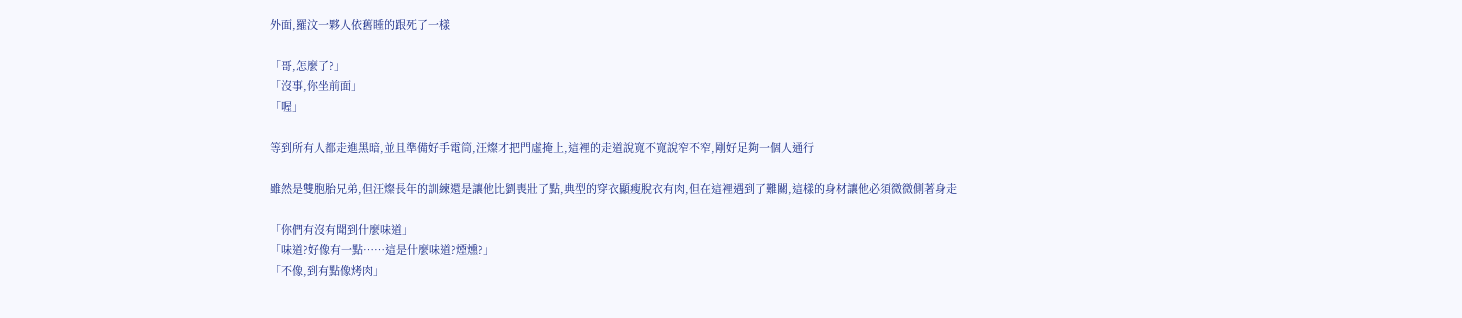外面,羅汶一夥人依舊睡的跟死了一樣

「哥,怎麼了?」
「沒事,你坐前面」
「喔」

等到所有人都走進黑暗,並且準備好手電筒,汪燦才把門虛掩上,這裡的走道說寬不寬說窄不窄,剛好足夠一個人通行

雖然是雙胞胎兄弟,但汪燦長年的訓練還是讓他比劉喪壯了點,典型的穿衣顯瘦脫衣有肉,但在這裡遇到了難關,這樣的身材讓他必須微微側著身走

「你們有沒有聞到什麼味道」
「味道?好像有一點……這是什麼味道?煙燻?」
「不像,到有點像烤肉」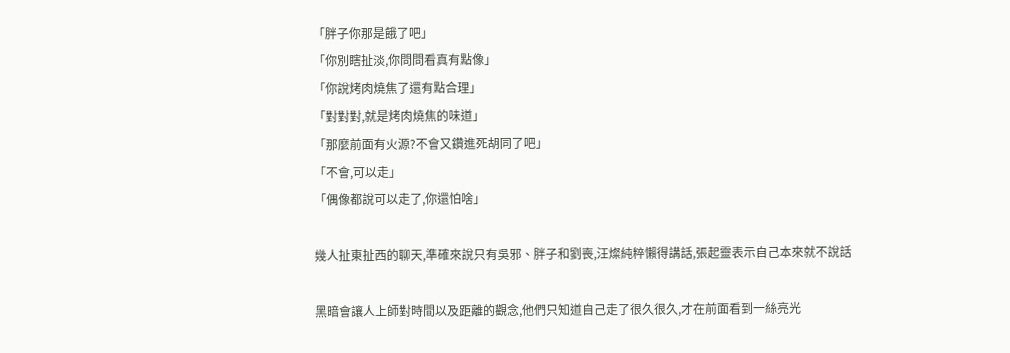「胖子你那是餓了吧」
「你別瞎扯淡,你問問看真有點像」
「你說烤肉燒焦了還有點合理」
「對對對,就是烤肉燒焦的味道」
「那麼前面有火源?不會又鑽進死胡同了吧」
「不會,可以走」
「偶像都說可以走了,你還怕啥」

幾人扯東扯西的聊天,準確來說只有吳邪、胖子和劉喪,汪燦純粹懶得講話,張起靈表示自己本來就不說話

黑暗會讓人上師對時間以及距離的觀念,他們只知道自己走了很久很久,才在前面看到一絲亮光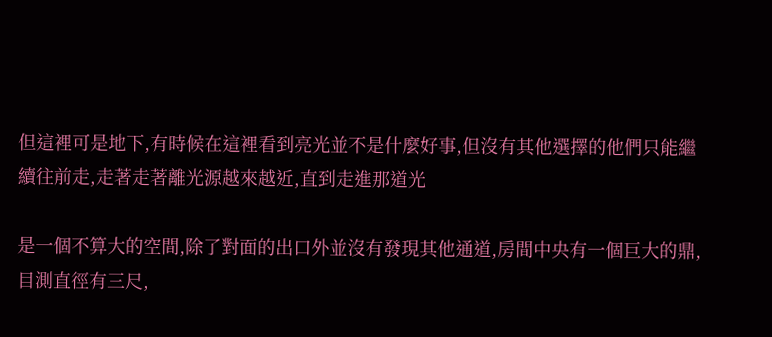但這裡可是地下,有時候在這裡看到亮光並不是什麼好事,但沒有其他選擇的他們只能繼續往前走,走著走著離光源越來越近,直到走進那道光

是一個不算大的空間,除了對面的出口外並沒有發現其他通道,房間中央有一個巨大的鼎,目測直徑有三尺,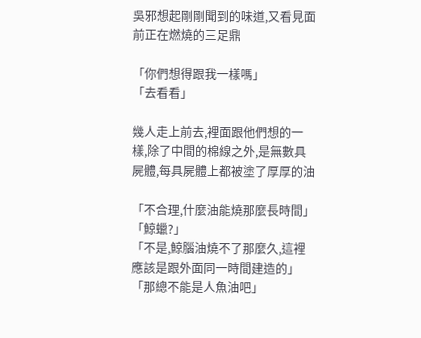吳邪想起剛剛聞到的味道,又看見面前正在燃燒的三足鼎

「你們想得跟我一樣嗎」
「去看看」

幾人走上前去,裡面跟他們想的一樣,除了中間的棉線之外,是無數具屍體,每具屍體上都被塗了厚厚的油

「不合理,什麼油能燒那麼長時間」
「鯨蠟?」
「不是,鯨腦油燒不了那麼久,這裡應該是跟外面同一時間建造的」
「那總不能是人魚油吧」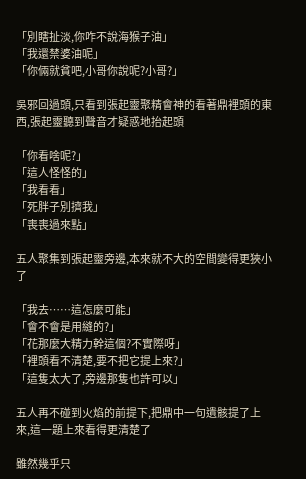「別瞎扯淡,你咋不說海猴子油」
「我還禁婆油呢」
「你倆就貧吧,小哥你說呢?小哥?」

吳邪回過頭,只看到張起靈聚精會神的看著鼎裡頭的東西,張起靈聽到聲音才疑惑地抬起頭

「你看啥呢?」
「這人怪怪的」
「我看看」
「死胖子別擠我」
「喪喪過來點」

五人聚集到張起靈旁邊,本來就不大的空間變得更狹小了

「我去……這怎麼可能」
「會不會是用縫的?」
「花那麼大精力幹這個?不實際呀」
「裡頭看不清楚,要不把它提上來?」
「這隻太大了,旁邊那隻也許可以」

五人再不碰到火焰的前提下,把鼎中一句遺骸提了上來,這一題上來看得更清楚了

雖然幾乎只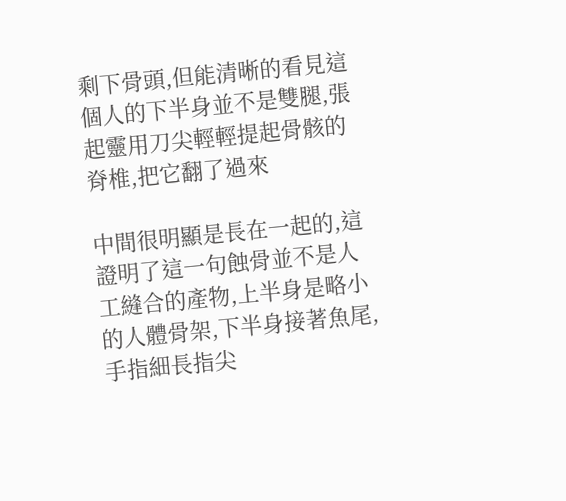剩下骨頭,但能清晰的看見這個人的下半身並不是雙腿,張起靈用刀尖輕輕提起骨骸的脊椎,把它翻了過來

中間很明顯是長在一起的,這證明了這一句蝕骨並不是人工縫合的產物,上半身是略小的人體骨架,下半身接著魚尾,手指細長指尖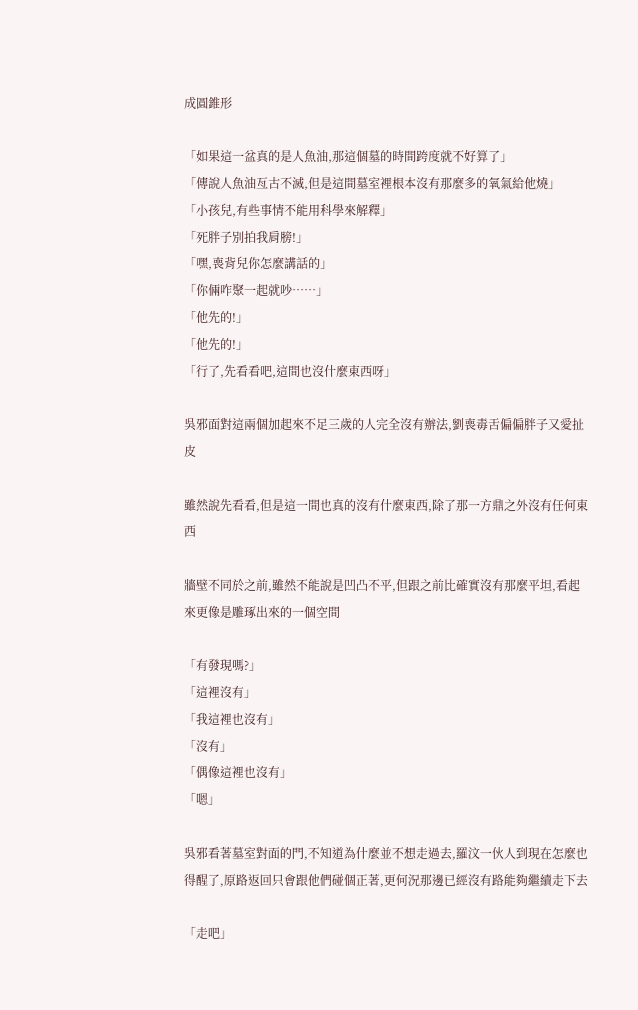成圓錐形

「如果這一盆真的是人魚油,那這個墓的時間跨度就不好算了」
「傳說人魚油亙古不滅,但是這間墓室裡根本沒有那麼多的氧氣給他燒」
「小孩兒,有些事情不能用科學來解釋」
「死胖子別拍我肩膀!」
「嘿,喪背兒你怎麼講話的」
「你倆咋聚一起就吵……」
「他先的!」
「他先的!」
「行了,先看看吧,這間也沒什麼東西呀」

吳邪面對這兩個加起來不足三歲的人完全沒有辦法,劉喪毒舌偏偏胖子又愛扯皮

雖然說先看看,但是這一間也真的沒有什麼東西,除了那一方鼎之外沒有任何東西

牆壁不同於之前,雖然不能說是凹凸不平,但跟之前比確實沒有那麼平坦,看起來更像是雕琢出來的一個空間

「有發現嗎?」
「這裡沒有」
「我這裡也沒有」
「沒有」
「偶像這裡也沒有」
「嗯」

吳邪看著墓室對面的門,不知道為什麼並不想走過去,羅汶一伙人到現在怎麼也得醒了,原路返回只會跟他們碰個正著,更何況那邊已經沒有路能夠繼續走下去

「走吧」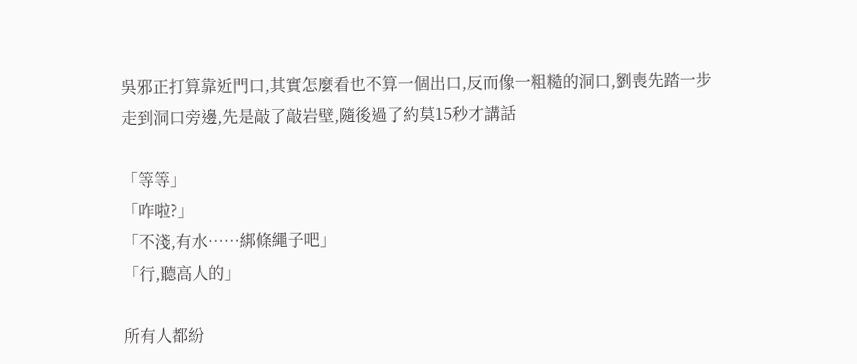吳邪正打算靠近門口,其實怎麼看也不算一個出口,反而像一粗糙的洞口,劉喪先踏一步走到洞口旁邊,先是敲了敲岩壁,隨後過了約莫15秒才講話

「等等」
「咋啦?」
「不淺,有水……綁條繩子吧」
「行,聽高人的」

所有人都紛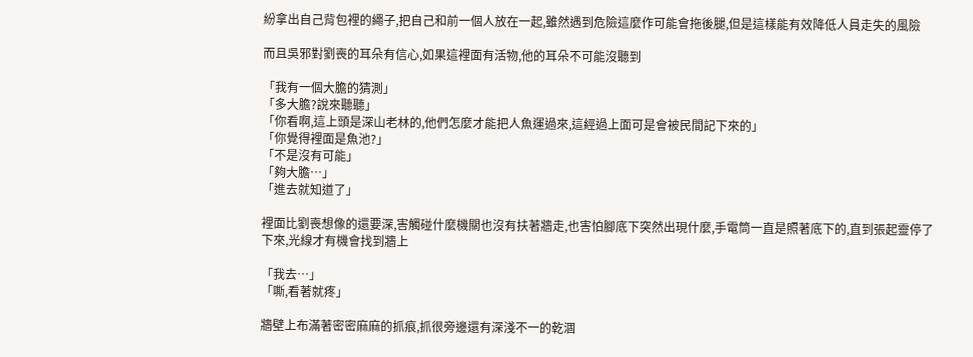紛拿出自己背包裡的繩子,把自己和前一個人放在一起,雖然遇到危險這麼作可能會拖後腿,但是這樣能有效降低人員走失的風險

而且吳邪對劉喪的耳朵有信心,如果這裡面有活物,他的耳朵不可能沒聽到

「我有一個大膽的猜測」
「多大膽?說來聽聽」
「你看啊,這上頭是深山老林的,他們怎麼才能把人魚運過來,這經過上面可是會被民間記下來的」
「你覺得裡面是魚池?」
「不是沒有可能」
「夠大膽…」
「進去就知道了」

裡面比劉喪想像的還要深,害觸碰什麼機關也沒有扶著牆走,也害怕腳底下突然出現什麼,手電筒一直是照著底下的,直到張起靈停了下來,光線才有機會找到牆上

「我去…」
「嘶,看著就疼」

牆壁上布滿著密密麻麻的抓痕,抓很旁邊還有深淺不一的乾涸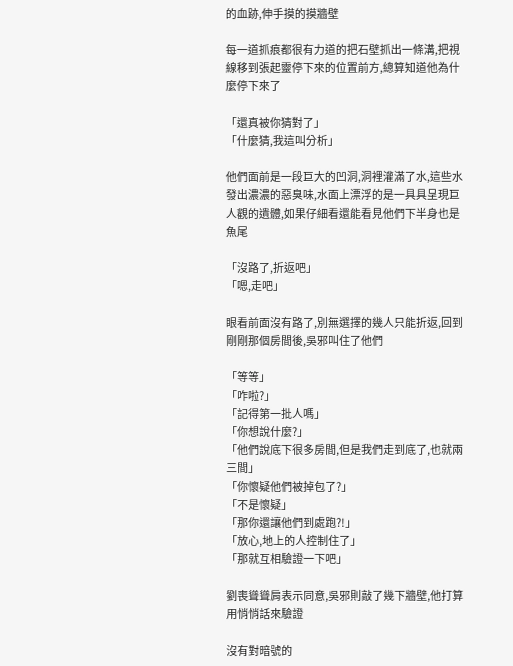的血跡,伸手摸的摸牆壁

每一道抓痕都很有力道的把石壁抓出一條溝,把視線移到張起靈停下來的位置前方,總算知道他為什麼停下來了

「還真被你猜對了」
「什麼猜,我這叫分析」

他們面前是一段巨大的凹洞,洞裡灌滿了水,這些水發出濃濃的惡臭味,水面上漂浮的是一具具呈現巨人觀的遺體,如果仔細看還能看見他們下半身也是魚尾

「沒路了,折返吧」
「嗯,走吧」

眼看前面沒有路了,別無選擇的幾人只能折返,回到剛剛那個房間後,吳邪叫住了他們

「等等」
「咋啦?」
「記得第一批人嗎」
「你想說什麼?」
「他們說底下很多房間,但是我們走到底了,也就兩三間」
「你懷疑他們被掉包了?」
「不是懷疑」
「那你還讓他們到處跑?!」
「放心,地上的人控制住了」
「那就互相驗證一下吧」

劉喪聳聳肩表示同意,吳邪則敲了幾下牆壁,他打算用悄悄話來驗證

沒有對暗號的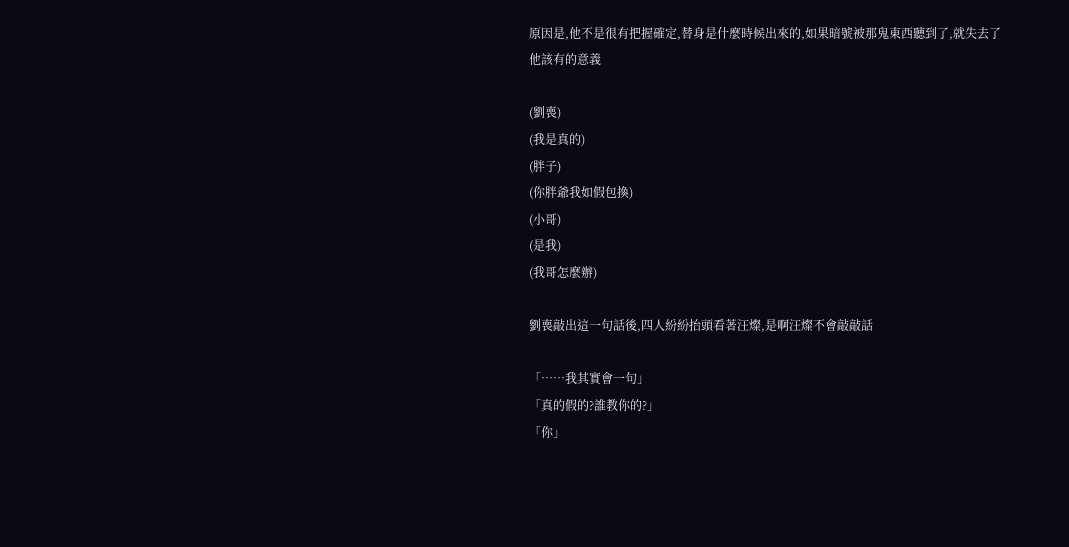原因是,他不是很有把握確定,替身是什麼時候出來的,如果暗號被那鬼東西聽到了,就失去了他該有的意義

(劉喪)
(我是真的)
(胖子)
(你胖爺我如假包換)
(小哥)
(是我)
(我哥怎麼辦)

劉喪敲出這一句話後,四人紛紛抬頭看著汪燦,是啊汪燦不會敲敲話

「……我其實會一句」
「真的假的?誰教你的?」
「你」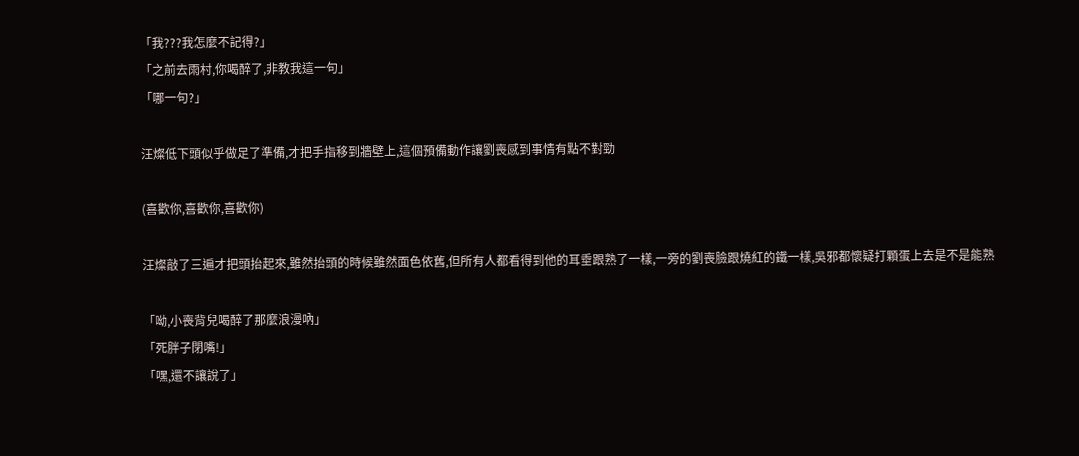「我???我怎麼不記得?」
「之前去雨村,你喝醉了,非教我這一句」
「哪一句?」

汪燦低下頭似乎做足了準備,才把手指移到牆壁上,這個預備動作讓劉喪感到事情有點不對勁

(喜歡你,喜歡你,喜歡你)

汪燦敲了三遍才把頭抬起來,雖然抬頭的時候雖然面色依舊,但所有人都看得到他的耳垂跟熟了一樣,一旁的劉喪臉跟燒紅的鐵一樣,吳邪都懷疑打顆蛋上去是不是能熟

「呦,小喪背兒喝醉了那麼浪漫吶」
「死胖子閉嘴!」
「嘿,還不讓說了」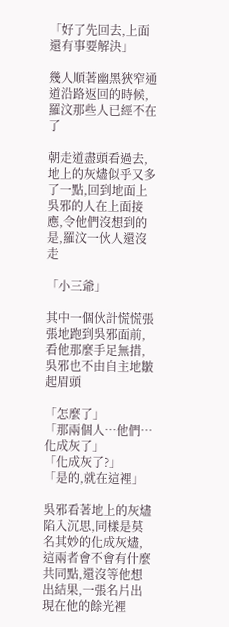「好了先回去,上面還有事要解決」

幾人順著幽黑狹窄通道沿路返回的時候,羅汶那些人已經不在了

朝走道盡頭看過去,地上的灰燼似乎又多了一點,回到地面上吳邪的人在上面接應,令他們沒想到的是,羅汶一伙人還沒走

「小三爺」

其中一個伙計慌慌張張地跑到吳邪面前,看他那麼手足無措,吳邪也不由自主地皺起眉頭

「怎麼了」
「那兩個人…他們…化成灰了」
「化成灰了?」
「是的,就在這裡」

吳邪看著地上的灰燼陷入沉思,同樣是莫名其妙的化成灰燼,這兩者會不會有什麼共同點,還沒等他想出結果,一張名片出現在他的餘光裡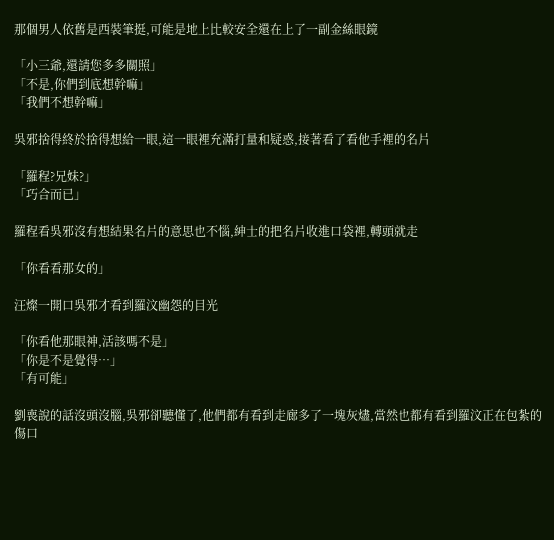那個男人依舊是西裝筆挺,可能是地上比較安全還在上了一副金絲眼鏡

「小三爺,還請您多多關照」
「不是,你們到底想幹嘛」
「我們不想幹嘛」

吳邪捨得終於捨得想給一眼,這一眼裡充滿打量和疑惑,接著看了看他手裡的名片

「羅程?兄妹?」
「巧合而已」

羅程看吳邪沒有想結果名片的意思也不惱,紳士的把名片收進口袋裡,轉頭就走

「你看看那女的」

汪燦一開口吳邪才看到羅汶幽怨的目光

「你看他那眼神,活該嗎不是」
「你是不是覺得…」
「有可能」

劉喪說的話沒頭沒腦,吳邪卻聽懂了,他們都有看到走廊多了一塊灰燼,當然也都有看到羅汶正在包紮的傷口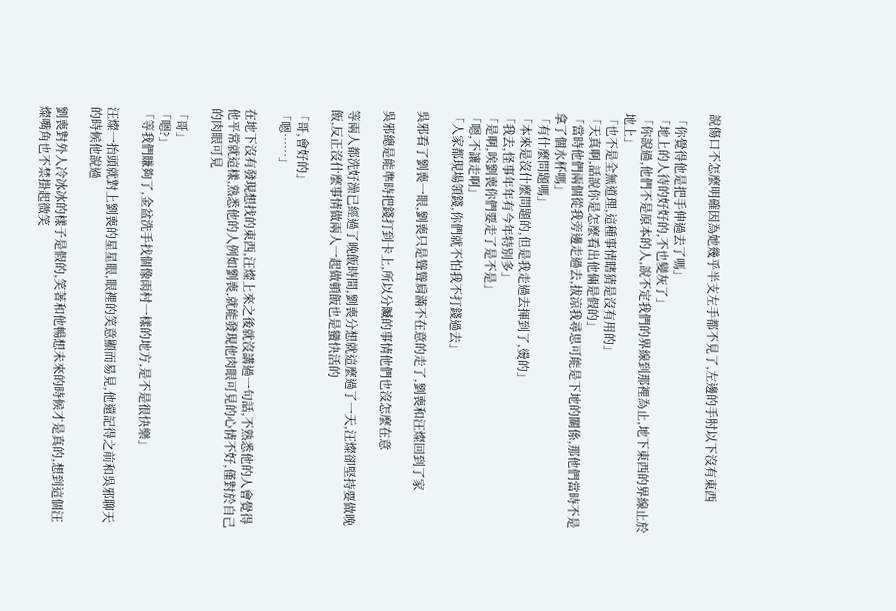說傷口不怎麼明確因為她幾乎半支左手都不見了,左邊的手肘以下沒有東西

「你覺得他是把手伸過去了嗎」
「地上的人待的好好的,不也變灰了」
「你說過,他們不是原本的人,說不定我們的界線到那裡為止,地下東西的界線止於地上」
「也不是全無道理,這種事情瞎猜是沒有用的」
「天真啊,話說你是怎麼看出他倆是假的」
「當時他們兩個從我旁邊走過去,拔涼我尋思可能是下地的關係,那他們當時不是拿了個水杯嗎」
「有什麼問題嗎」
「本來是沒什麼問題的,但是我走過去揮到了,燙的」
「我去,怪事年年有今年特別多」
「是啊,唉劉喪你們要走了是不是」
「嗯,不讓走啊」
「人家都現場領錢,你們就不怕我不打錢過去」

吳邪看了劉喪一眼,劉喪只是聳聳肩滿不在意的走了,劉喪和汪燦回到了家

吳邪總是能準時把錢打到卡上,所以分贓的事情他們也沒怎麼在意

等兩人都洗好澡已經過了晚飯時間,劉喪分想就這麼過了一天,汪燦卻堅持要做晚飯,反正沒什麼事情做兩人一起做頓飯也是蠻快活的

「哥,會好的」
「嗯……」

在地下沒有發現想找的東西,汪燦上來之後就沒講過一句話,不熟悉他的人會覺得他平常就這樣,熟悉他的人例如劉喪,就能發現他肉眼可見的心情不好,僅對於自己的肉眼可見

「哥」
「嗯?」
「等我們賺夠了,金盆洗手找個像雨村一樣的地方,是不是很快樂」

汪燦一抬頭就對上劉喪的星星眼,眼裡的笑意顯而易見,他還記得之前和吳邪聊天的時候他說過

劉喪對外人冷冰冰的樣子是假的,笑著和他暢想未來的時候才是真的,想到這個汪燦嘴角也不禁掛起微笑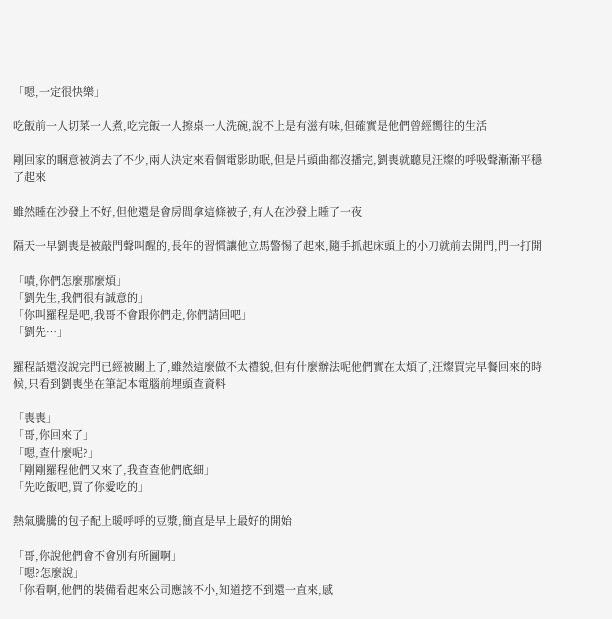「嗯,一定很快樂」

吃飯前一人切菜一人煮,吃完飯一人擦桌一人洗碗,說不上是有滋有味,但確實是他們曾經嚮往的生活

剛回家的睏意被消去了不少,兩人決定來看個電影助眠,但是片頭曲都沒播完,劉喪就聽見汪燦的呼吸聲漸漸平穩了起來

雖然睡在沙發上不好,但他還是會房間拿這條被子,有人在沙發上睡了一夜

隔天一早劉喪是被敲門聲叫醒的,長年的習慣讓他立馬警惕了起來,隨手抓起床頭上的小刀就前去開門,門一打開

「嘖,你們怎麼那麼煩」
「劉先生,我們很有誠意的」
「你叫羅程是吧,我哥不會跟你們走,你們請回吧」
「劉先…」

羅程話還沒說完門已經被關上了,雖然這麼做不太禮貌,但有什麼辦法呢他們實在太煩了,汪燦買完早餐回來的時候,只看到劉喪坐在筆記本電腦前埋頭查資料

「喪喪」
「哥,你回來了」
「嗯,查什麼呢?」
「剛剛羅程他們又來了,我查查他們底細」
「先吃飯吧,買了你愛吃的」

熱氣騰騰的包子配上暖呼呼的豆漿,簡直是早上最好的開始

「哥,你說他們會不會別有所圖啊」
「嗯?怎麼說」
「你看啊,他們的裝備看起來公司應該不小,知道挖不到還一直來,感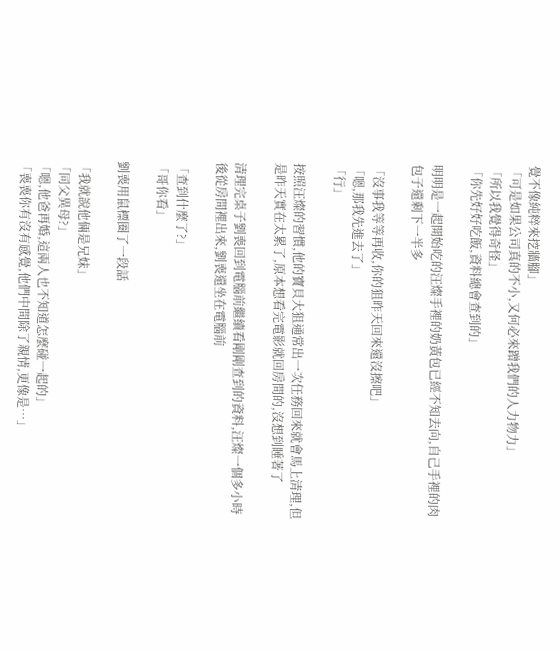覺不像純粹來挖牆腳」
「可是如果公司真的不小,又何必來蹭我們的人力物力」
「所以我覺得奇怪」
「你先好好吃飯,資料總會查到的」

明明是一起開始吃的汪燦手裡的奶黃包已經不知去向,自己手裡的肉包子還剩下一半多

「沒事我等等再收,你的狙昨天回來還沒擦吧」
「嗯,那我先進去了」
「行」

按照汪燦的習慣,他的寶貝大狙通常出一次任務回來就會馬上清理,但是昨天實在太累了,原本想看完電影就回房間的,沒想到睡著了

清理完桌子劉喪回到電腦前繼續看剛剛查到的資料,汪燦一個多小時後從房間裡出來,劉喪還坐在電腦前

「查到什麼了?」
「哥你看」

劉喪用鼠標圈了一段話

「我就說他倆是兄妹」
「同父異母?」
「嗯,他爸再婚,這兩人也不知道怎麼碰一起的」
「喪喪你有沒有感覺,他們中間除了親情,更像是…」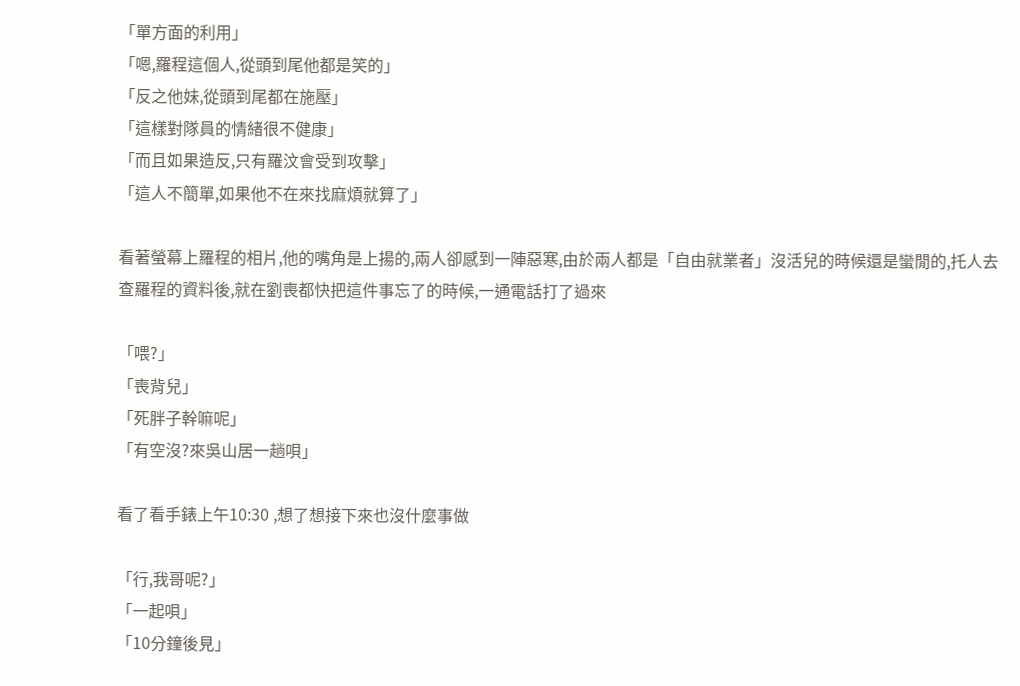「單方面的利用」
「嗯,羅程這個人,從頭到尾他都是笑的」
「反之他妹,從頭到尾都在施壓」
「這樣對隊員的情緒很不健康」
「而且如果造反,只有羅汶會受到攻擊」
「這人不簡單,如果他不在來找麻煩就算了」

看著螢幕上羅程的相片,他的嘴角是上揚的,兩人卻感到一陣惡寒,由於兩人都是「自由就業者」沒活兒的時候還是蠻閒的,托人去查羅程的資料後,就在劉喪都快把這件事忘了的時候,一通電話打了過來

「喂?」
「喪背兒」
「死胖子幹嘛呢」
「有空沒?來吳山居一趟唄」

看了看手錶上午10:30 ,想了想接下來也沒什麼事做

「行,我哥呢?」
「一起唄」
「10分鐘後見」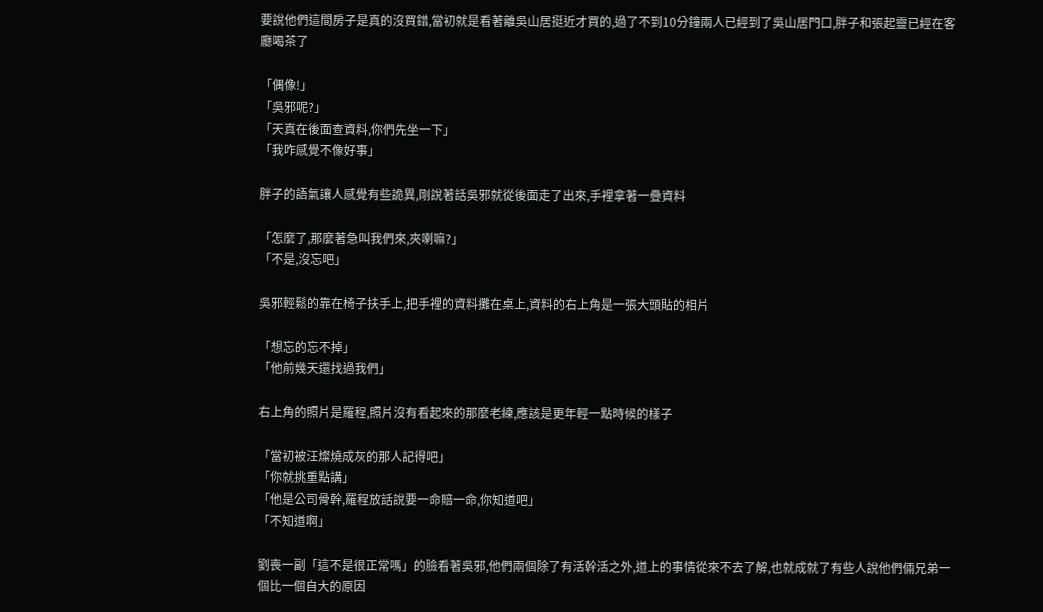要說他們這間房子是真的沒買錯,當初就是看著離吳山居挺近才買的,過了不到10分鐘兩人已經到了吳山居門口,胖子和張起靈已經在客廳喝茶了

「偶像!」
「吳邪呢?」
「天真在後面查資料,你們先坐一下」
「我咋感覺不像好事」

胖子的語氣讓人感覺有些詭異,剛說著話吳邪就從後面走了出來,手裡拿著一疊資料

「怎麼了,那麼著急叫我們來,夾喇嘛?」
「不是,沒忘吧」

吳邪輕鬆的靠在椅子扶手上,把手裡的資料攤在桌上,資料的右上角是一張大頭貼的相片

「想忘的忘不掉」
「他前幾天還找過我們」

右上角的照片是羅程,照片沒有看起來的那麼老練,應該是更年輕一點時候的樣子

「當初被汪燦燒成灰的那人記得吧」
「你就挑重點講」
「他是公司骨幹,羅程放話說要一命賠一命,你知道吧」
「不知道啊」

劉喪一副「這不是很正常嗎」的臉看著吳邪,他們兩個除了有活幹活之外,道上的事情從來不去了解,也就成就了有些人說他們倆兄弟一個比一個自大的原因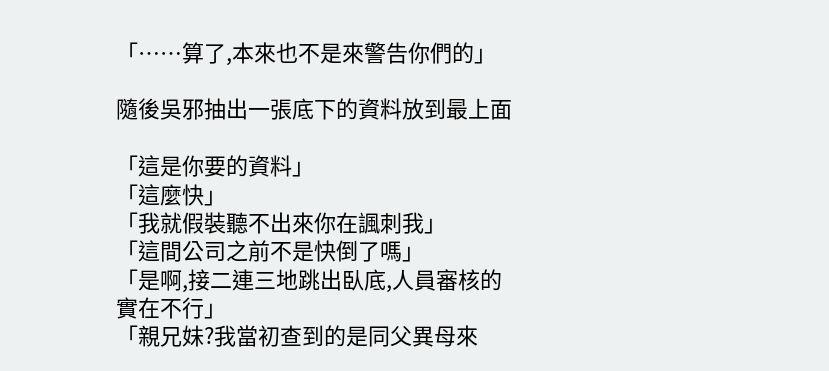「……算了,本來也不是來警告你們的」

隨後吳邪抽出一張底下的資料放到最上面

「這是你要的資料」
「這麼快」
「我就假裝聽不出來你在諷刺我」
「這間公司之前不是快倒了嗎」
「是啊,接二連三地跳出臥底,人員審核的實在不行」
「親兄妹?我當初查到的是同父異母來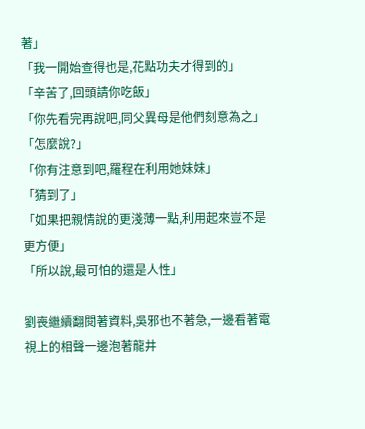著」
「我一開始查得也是,花點功夫才得到的」
「辛苦了,回頭請你吃飯」
「你先看完再說吧,同父異母是他們刻意為之」
「怎麼說?」
「你有注意到吧,羅程在利用她妹妹」
「猜到了」
「如果把親情說的更淺薄一點,利用起來豈不是更方便」
「所以說,最可怕的還是人性」

劉喪繼續翻閱著資料,吳邪也不著急,一邊看著電視上的相聲一邊泡著龍井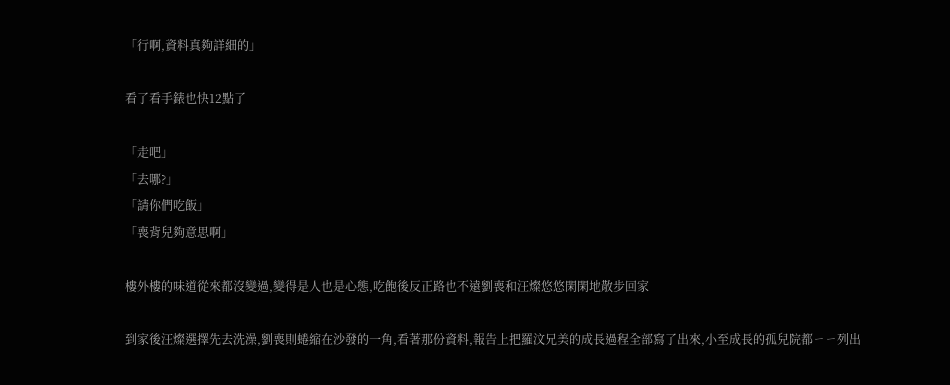「行啊,資料真夠詳細的」

看了看手錶也快12點了

「走吧」
「去哪?」
「請你們吃飯」
「喪背兒夠意思啊」

樓外樓的味道從來都沒變過,變得是人也是心態,吃飽後反正路也不遠劉喪和汪燦悠悠閑閑地散步回家

到家後汪燦選擇先去洗澡,劉喪則蜷縮在沙發的一角,看著那份資料,報告上把羅汶兄美的成長過程全部寫了出來,小至成長的孤兒院都ㄧㄧ列出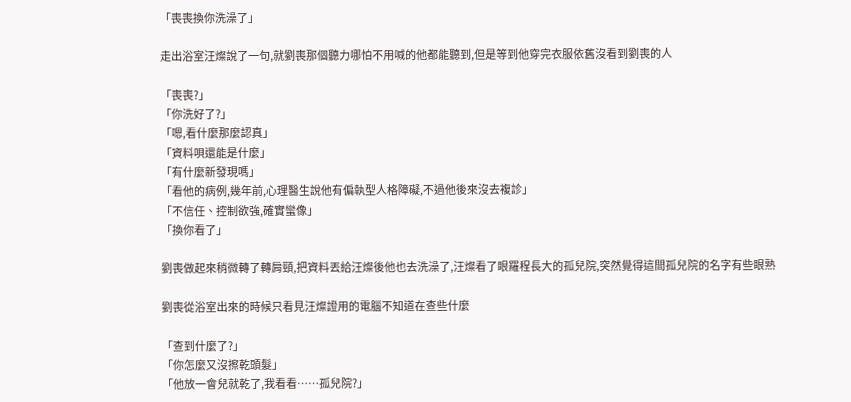「喪喪換你洗澡了」

走出浴室汪燦說了一句,就劉喪那個聽力哪怕不用喊的他都能聽到,但是等到他穿完衣服依舊沒看到劉喪的人

「喪喪?」
「你洗好了?」
「嗯,看什麼那麼認真」
「資料唄還能是什麼」
「有什麼新發現嗎」
「看他的病例,幾年前,心理醫生說他有偏執型人格障礙,不過他後來沒去複診」
「不信任、控制欲強,確實蠻像」
「換你看了」

劉喪做起來稍微轉了轉肩頸,把資料丟給汪燦後他也去洗澡了,汪燦看了眼羅程長大的孤兒院,突然覺得這間孤兒院的名字有些眼熟

劉喪從浴室出來的時候只看見汪燦證用的電腦不知道在查些什麼

「查到什麼了?」
「你怎麼又沒擦乾頭髮」
「他放一會兒就乾了,我看看……孤兒院?」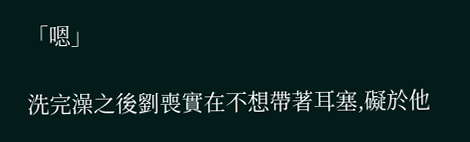「嗯」

洗完澡之後劉喪實在不想帶著耳塞,礙於他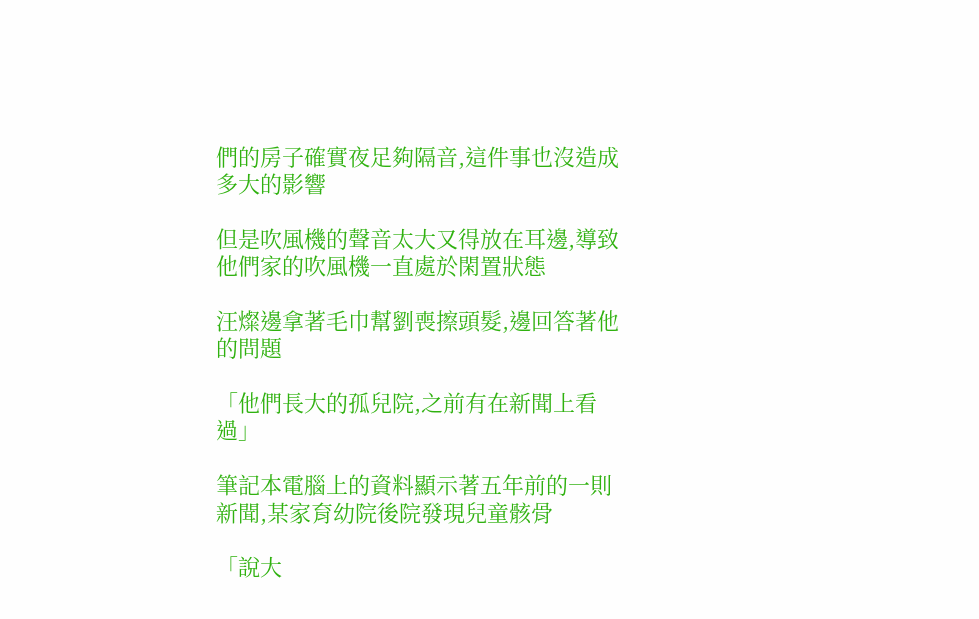們的房子確實夜足夠隔音,這件事也沒造成多大的影響

但是吹風機的聲音太大又得放在耳邊,導致他們家的吹風機一直處於閑置狀態

汪燦邊拿著毛巾幫劉喪擦頭髮,邊回答著他的問題

「他們長大的孤兒院,之前有在新聞上看過」

筆記本電腦上的資料顯示著五年前的一則新聞,某家育幼院後院發現兒童骸骨

「說大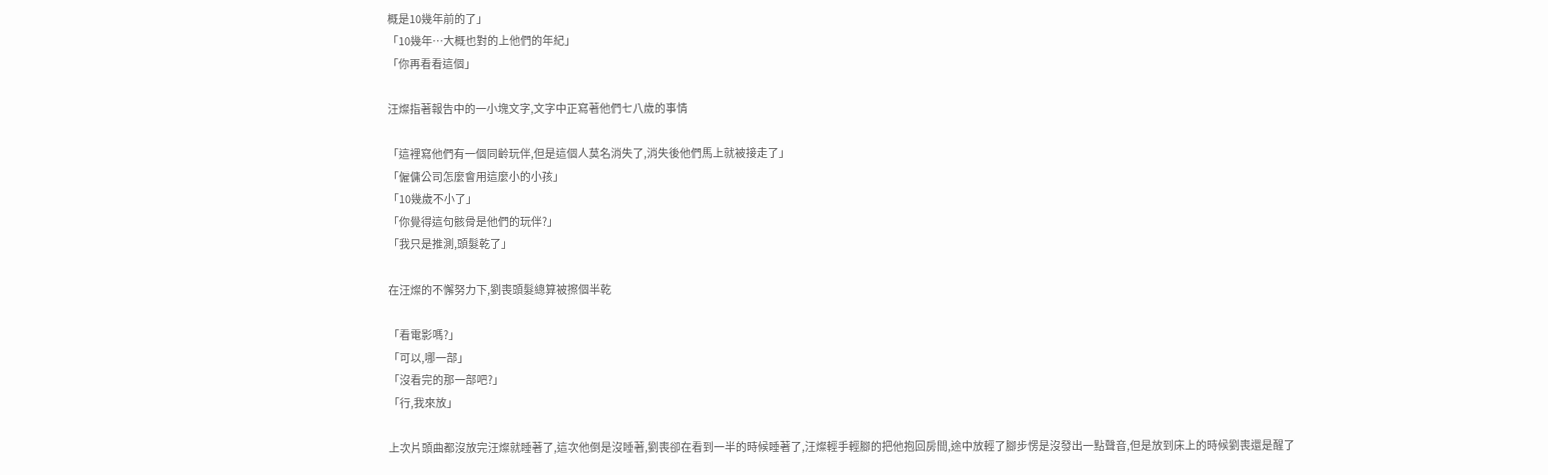概是10幾年前的了」
「10幾年…大概也對的上他們的年紀」
「你再看看這個」

汪燦指著報告中的一小塊文字,文字中正寫著他們七八歲的事情

「這裡寫他們有一個同齡玩伴,但是這個人莫名消失了,消失後他們馬上就被接走了」
「僱傭公司怎麼會用這麼小的小孩」
「10幾歲不小了」
「你覺得這句骸骨是他們的玩伴?」
「我只是推測,頭髮乾了」

在汪燦的不懈努力下,劉喪頭髮總算被擦個半乾

「看電影嗎?」
「可以,哪一部」
「沒看完的那一部吧?」
「行,我來放」

上次片頭曲都沒放完汪燦就睡著了,這次他倒是沒睡著,劉喪卻在看到一半的時候睡著了,汪燦輕手輕腳的把他抱回房間,途中放輕了腳步愣是沒發出一點聲音,但是放到床上的時候劉喪還是醒了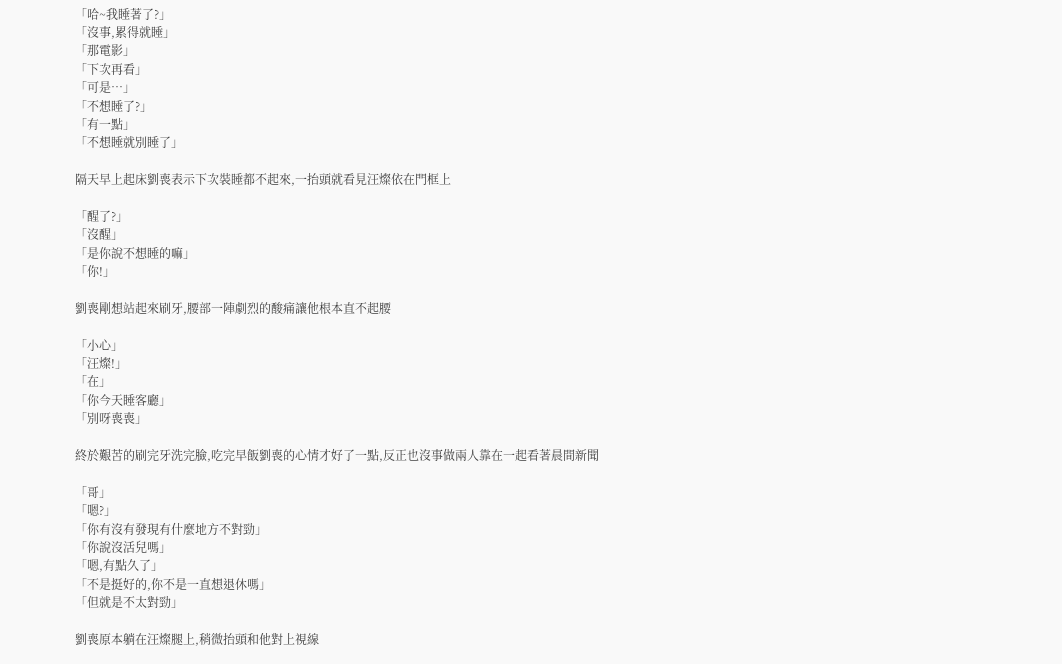「哈~我睡著了?」
「沒事,累得就睡」
「那電影」
「下次再看」
「可是…」
「不想睡了?」
「有一點」
「不想睡就別睡了」

隔天早上起床劉喪表示下次裝睡都不起來,一抬頭就看見汪燦依在門框上

「醒了?」
「沒醒」
「是你說不想睡的嘛」
「你!」

劉喪剛想站起來刷牙,腰部一陣劇烈的酸痛讓他根本直不起腰

「小心」
「汪燦!」
「在」
「你今天睡客廳」
「別呀喪喪」

終於艱苦的刷完牙洗完臉,吃完早飯劉喪的心情才好了一點,反正也沒事做兩人靠在一起看著晨間新聞

「哥」
「嗯?」
「你有沒有發現有什麼地方不對勁」
「你說沒活兒嗎」
「嗯,有點久了」
「不是挺好的,你不是一直想退休嗎」
「但就是不太對勁」

劉喪原本躺在汪燦腿上,稍微抬頭和他對上視線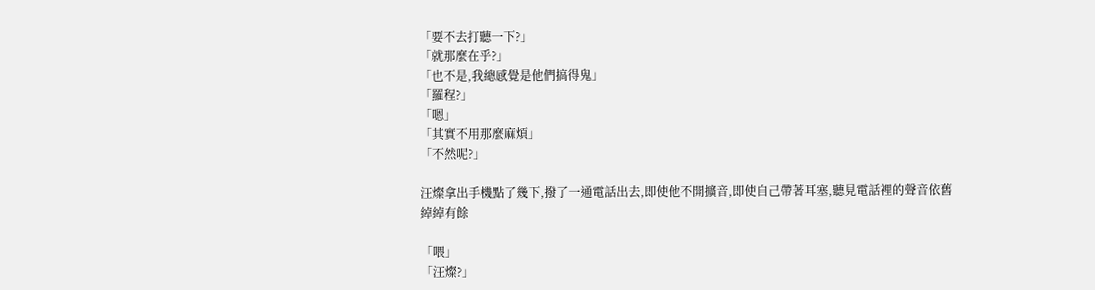「要不去打聽一下?」
「就那麼在乎?」
「也不是,我總感覺是他們搞得鬼」
「羅程?」
「嗯」
「其實不用那麼麻煩」
「不然呢?」

汪燦拿出手機點了幾下,撥了一通電話出去,即使他不開擴音,即使自己帶著耳塞,聽見電話裡的聲音依舊綽綽有餘

「喂」
「汪燦?」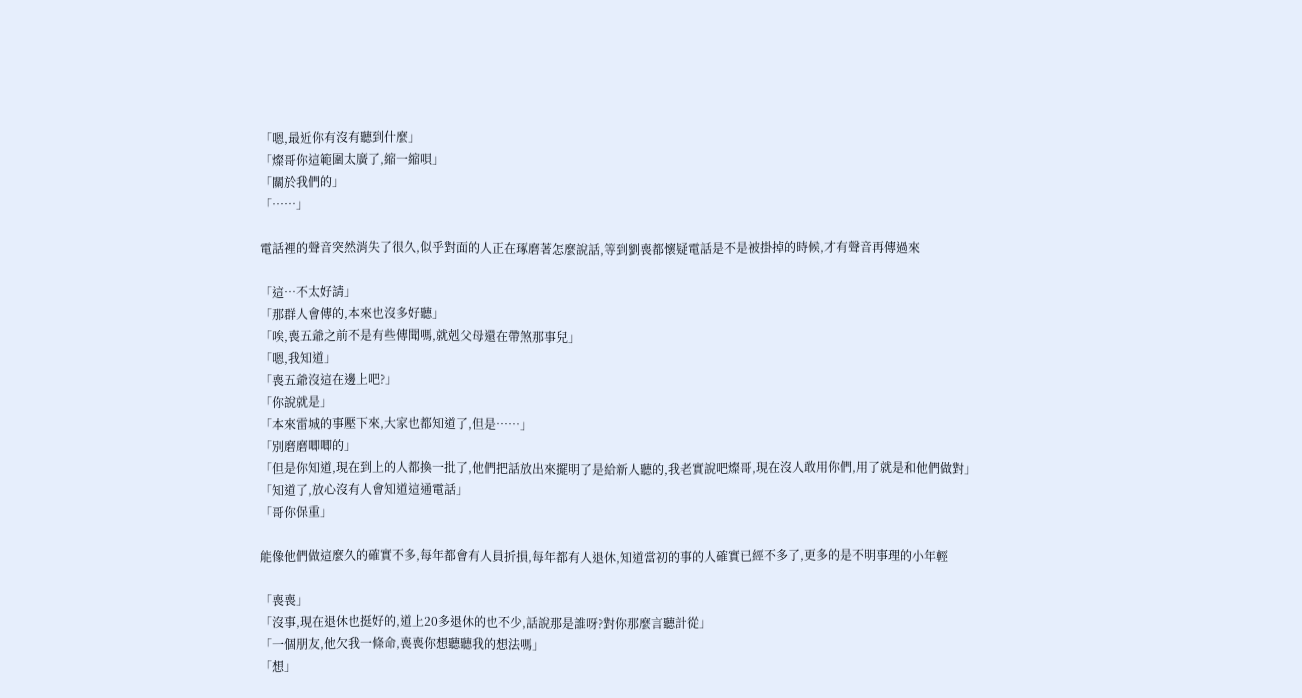「嗯,最近你有沒有聽到什麼」
「燦哥你這範圍太廣了,縮一縮唄」
「關於我們的」
「……」

電話裡的聲音突然消失了很久,似乎對面的人正在琢磨著怎麼說話,等到劉喪都懷疑電話是不是被掛掉的時候,才有聲音再傳過來

「這…不太好請」
「那群人會傳的,本來也沒多好聽」
「唉,喪五爺之前不是有些傳聞嗎,就剋父母還在帶煞那事兒」
「嗯,我知道」
「喪五爺沒這在邊上吧?」
「你說就是」
「本來雷城的事壓下來,大家也都知道了,但是……」
「別磨磨唧唧的」
「但是你知道,現在到上的人都換一批了,他們把話放出來擺明了是給新人聽的,我老實說吧燦哥,現在沒人敢用你們,用了就是和他們做對」
「知道了,放心沒有人會知道這通電話」
「哥你保重」

能像他們做這麼久的確實不多,每年都會有人員折損,每年都有人退休,知道當初的事的人確實已經不多了,更多的是不明事理的小年輕

「喪喪」
「沒事,現在退休也挺好的,道上20多退休的也不少,話說那是誰呀?對你那麼言聽計從」
「一個朋友,他欠我一條命,喪喪你想聽聽我的想法嗎」
「想」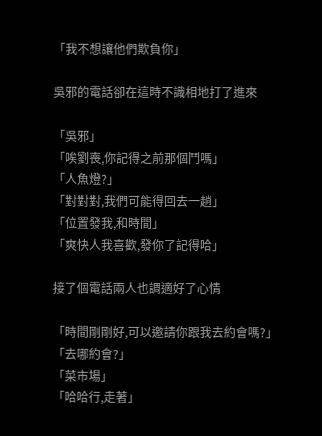「我不想讓他們欺負你」

吳邪的電話卻在這時不識相地打了進來

「吳邪」
「唉劉喪,你記得之前那個鬥嗎」
「人魚燈?」
「對對對,我們可能得回去一趟」
「位置發我,和時間」
「爽快人我喜歡,發你了記得哈」

接了個電話兩人也調適好了心情

「時間剛剛好,可以邀請你跟我去約會嗎?」
「去哪約會?」
「菜市場」
「哈哈行,走著」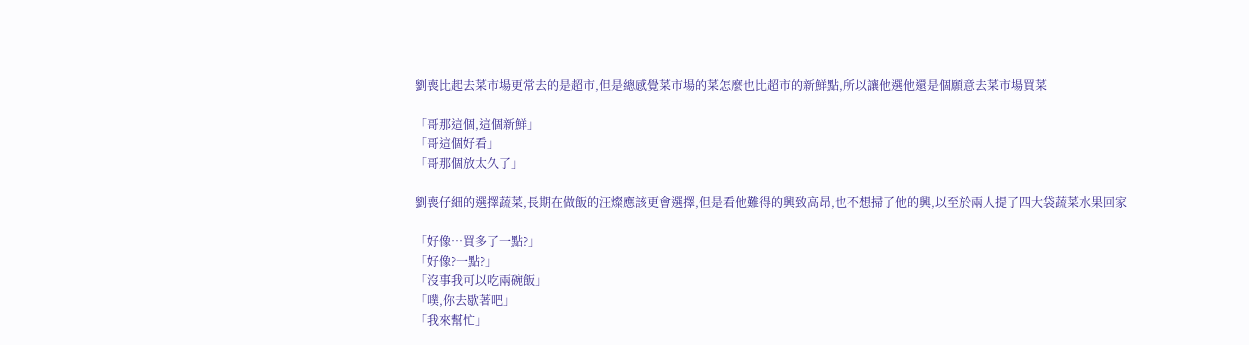劉喪比起去菜市場更常去的是超市,但是總感覺菜市場的菜怎麼也比超市的新鮮點,所以讓他選他還是個願意去菜市場買菜

「哥那這個,這個新鮮」
「哥這個好看」
「哥那個放太久了」

劉喪仔細的選擇蔬菜,長期在做飯的汪燦應該更會選擇,但是看他難得的興致高昂,也不想掃了他的興,以至於兩人提了四大袋蔬菜水果回家

「好像…買多了一點?」
「好像?一點?」
「沒事我可以吃兩碗飯」
「噗,你去歇著吧」
「我來幫忙」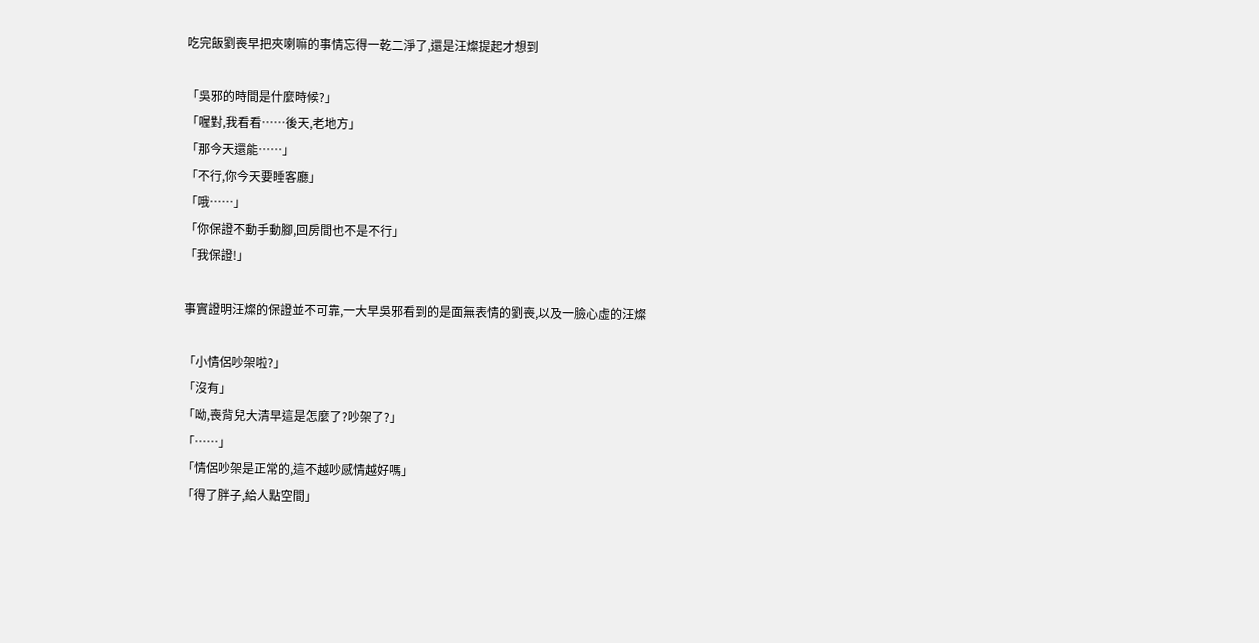吃完飯劉喪早把夾喇嘛的事情忘得一乾二淨了,還是汪燦提起才想到

「吳邪的時間是什麼時候?」
「喔對,我看看……後天,老地方」
「那今天還能……」
「不行,你今天要睡客廳」
「哦……」
「你保證不動手動腳,回房間也不是不行」
「我保證!」

事實證明汪燦的保證並不可靠,一大早吳邪看到的是面無表情的劉喪,以及一臉心虛的汪燦

「小情侶吵架啦?」
「沒有」
「呦,喪背兒大清早這是怎麼了?吵架了?」
「……」
「情侶吵架是正常的,這不越吵感情越好嗎」
「得了胖子,給人點空間」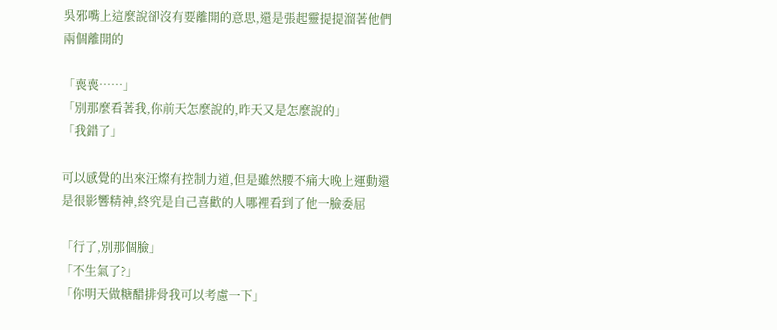吳邪嘴上這麼說卻沒有要離開的意思,還是張起靈提提溜著他們兩個離開的

「喪喪……」
「別那麼看著我,你前天怎麼說的,昨天又是怎麼說的」
「我錯了」

可以感覺的出來汪燦有控制力道,但是雖然腰不痛大晚上運動還是很影響精神,終究是自己喜歡的人哪裡看到了他一臉委屈

「行了,別那個臉」
「不生氣了?」
「你明天做糖醋排骨我可以考慮一下」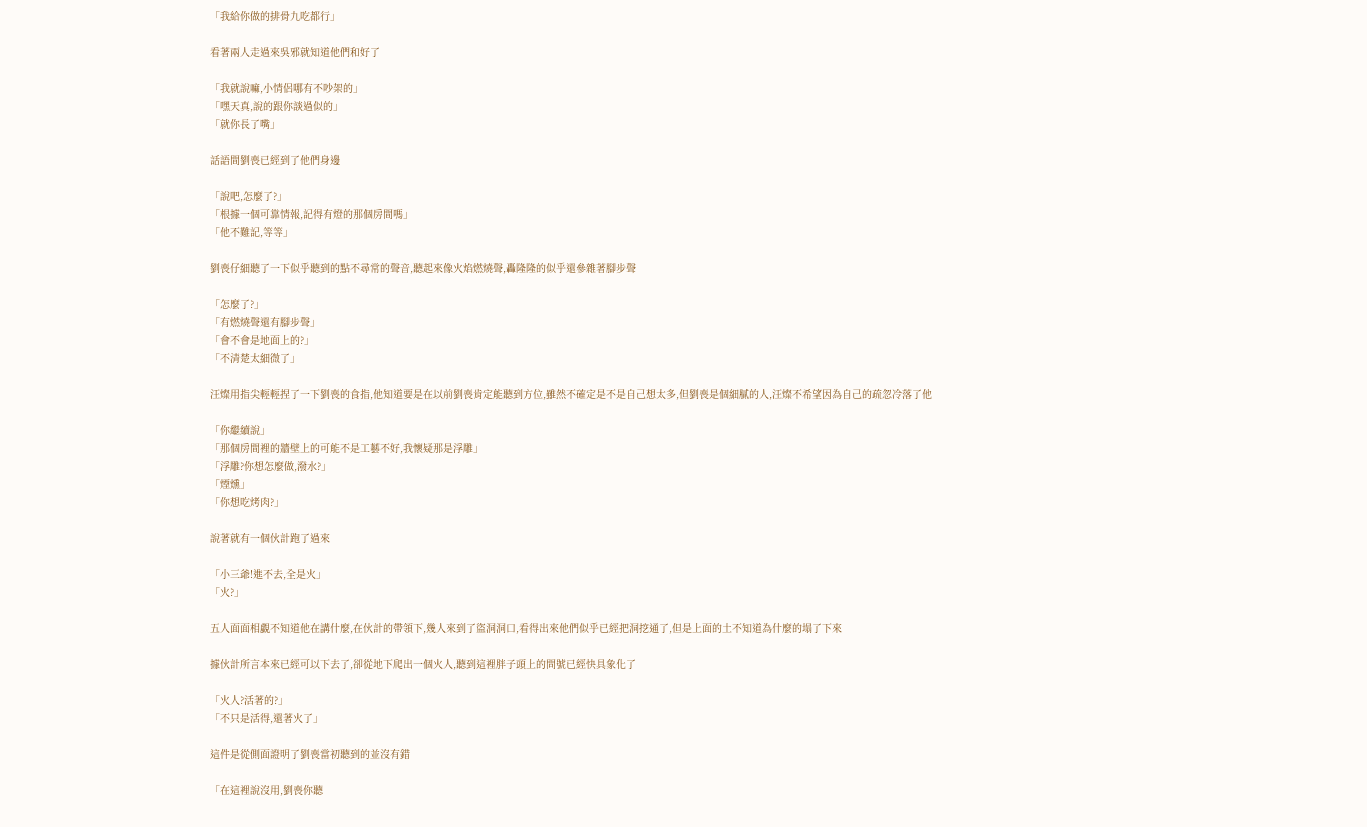「我給你做的排骨九吃都行」

看著兩人走過來吳邪就知道他們和好了

「我就說嘛,小情侶哪有不吵架的」
「嘿天真,說的跟你談過似的」
「就你長了嘴」

話語間劉喪已經到了他們身邊

「說吧,怎麼了?」
「根據一個可靠情報,記得有燈的那個房間嗎」
「他不難記,等等」

劉喪仔細聽了一下似乎聽到的點不尋常的聲音,聽起來像火焰燃燒聲,轟隆隆的似乎還參雜著腳步聲

「怎麼了?」
「有燃燒聲還有腳步聲」
「會不會是地面上的?」
「不清楚太細微了」

汪燦用指尖輕輕捏了一下劉喪的食指,他知道要是在以前劉喪肯定能聽到方位,雖然不確定是不是自己想太多,但劉喪是個細膩的人,汪燦不希望因為自己的疏忽冷落了他

「你繼續說」
「那個房間裡的牆壁上的可能不是工藝不好,我懷疑那是浮雕」
「浮雕?你想怎麼做,潑水?」
「煙燻」
「你想吃烤肉?」

說著就有一個伙計跑了過來

「小三爺!進不去,全是火」
「火?」

五人面面相覷不知道他在講什麼,在伙計的帶領下,幾人來到了盜洞洞口,看得出來他們似乎已經把洞挖通了,但是上面的土不知道為什麼的塌了下來

據伙計所言本來已經可以下去了,卻從地下爬出一個火人,聽到這裡胖子頭上的問號已經快具象化了

「火人?活著的?」
「不只是活得,還著火了」

這件是從側面證明了劉喪當初聽到的並沒有錯

「在這裡說沒用,劉喪你聽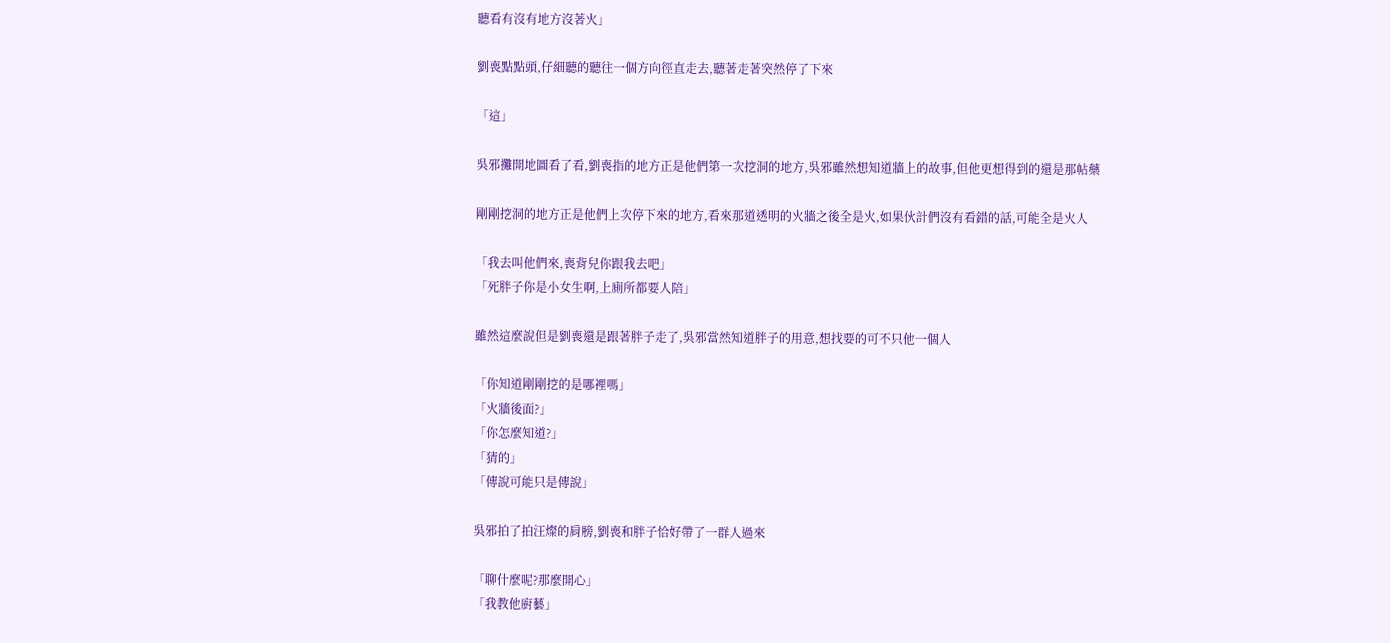聽看有沒有地方沒著火」

劉喪點點頭,仔細聽的聽往一個方向徑直走去,聽著走著突然停了下來

「這」

吳邪攤開地圖看了看,劉喪指的地方正是他們第一次挖洞的地方,吳邪雖然想知道牆上的故事,但他更想得到的還是那帖藥

剛剛挖洞的地方正是他們上次停下來的地方,看來那道透明的火牆之後全是火,如果伙計們沒有看錯的話,可能全是火人

「我去叫他們來,喪背兒你跟我去吧」
「死胖子你是小女生啊,上廁所都要人陪」

雖然這麼說但是劉喪還是跟著胖子走了,吳邪當然知道胖子的用意,想找要的可不只他一個人

「你知道剛剛挖的是哪裡嗎」
「火牆後面?」
「你怎麼知道?」
「猜的」
「傳說可能只是傳說」

吳邪拍了拍汪燦的肩膀,劉喪和胖子恰好帶了一群人過來

「聊什麼呢?那麼開心」
「我教他廚藝」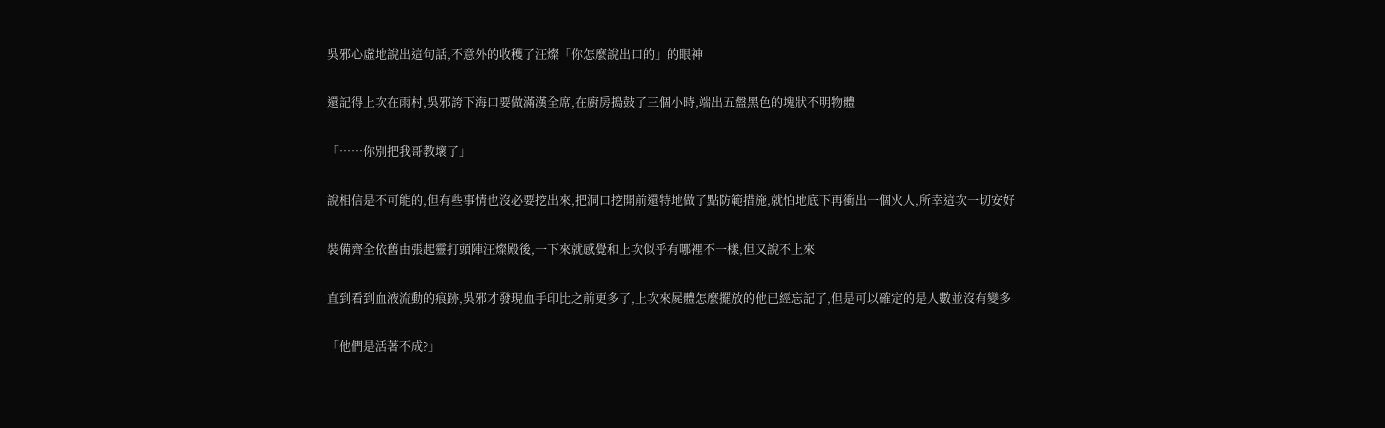吳邪心虛地說出這句話,不意外的收穫了汪燦「你怎麼說出口的」的眼神

還記得上次在雨村,吳邪誇下海口要做滿漢全席,在廚房搗鼓了三個小時,端出五盤黑色的塊狀不明物體

「……你別把我哥教壞了」

說相信是不可能的,但有些事情也沒必要挖出來,把洞口挖開前還特地做了點防範措施,就怕地底下再衝出一個火人,所幸這次一切安好

裝備齊全依舊由張起靈打頭陣汪燦殿後,一下來就感覺和上次似乎有哪裡不一樣,但又說不上來

直到看到血液流動的痕跡,吳邪才發現血手印比之前更多了,上次來屍體怎麼擺放的他已經忘記了,但是可以確定的是人數並沒有變多

「他們是活著不成?」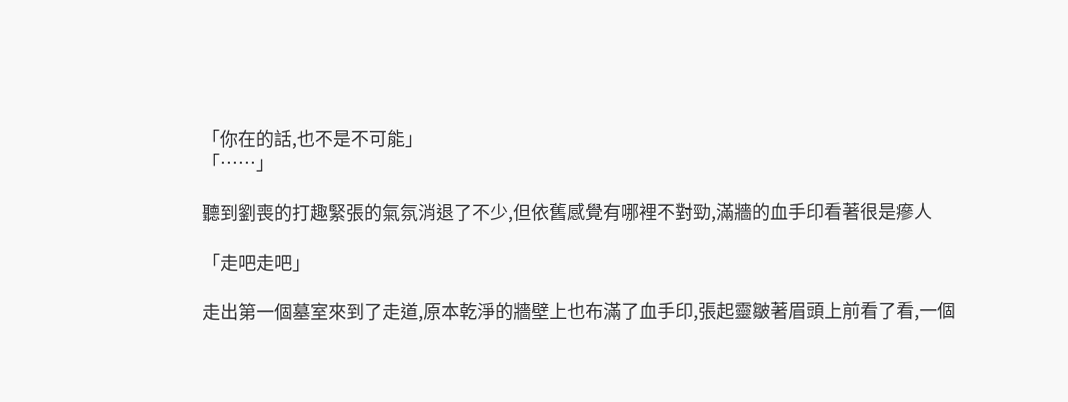「你在的話,也不是不可能」
「……」

聽到劉喪的打趣緊張的氣氛消退了不少,但依舊感覺有哪裡不對勁,滿牆的血手印看著很是瘮人

「走吧走吧」

走出第一個墓室來到了走道,原本乾淨的牆壁上也布滿了血手印,張起靈皺著眉頭上前看了看,一個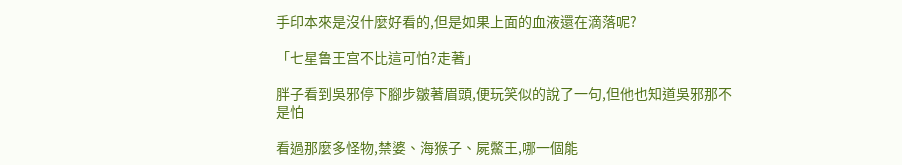手印本來是沒什麼好看的,但是如果上面的血液還在滴落呢?

「七星鲁王宫不比這可怕?走著」

胖子看到吳邪停下腳步皺著眉頭,便玩笑似的說了一句,但他也知道吳邪那不是怕

看過那麼多怪物,禁婆、海猴子、屍鱉王,哪一個能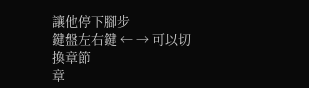讓他停下腳步
鍵盤左右鍵 ← → 可以切換章節
章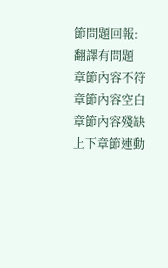節問題回報:
翻譯有問題
章節內容不符
章節內容空白
章節內容殘缺
上下章節連動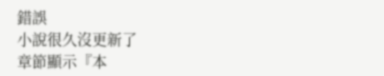錯誤
小說很久沒更新了
章節顯示『本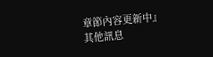章節內容更新中』
其他訊息